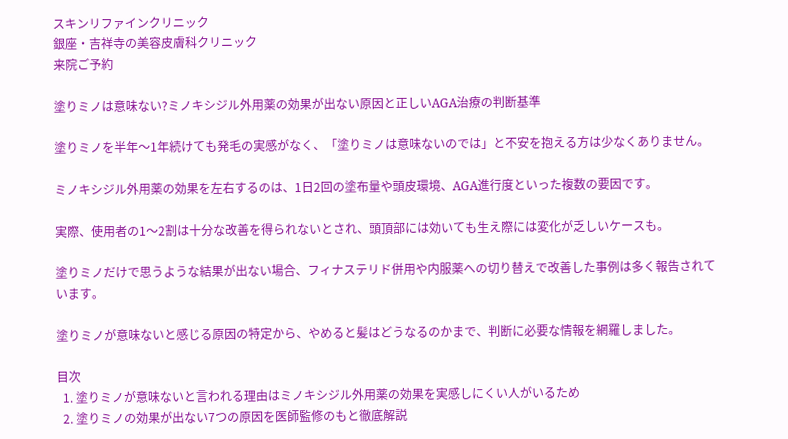スキンリファインクリニック
銀座・吉祥寺の美容皮膚科クリニック
来院ご予約

塗りミノは意味ない?ミノキシジル外用薬の効果が出ない原因と正しいAGA治療の判断基準

塗りミノを半年〜1年続けても発毛の実感がなく、「塗りミノは意味ないのでは」と不安を抱える方は少なくありません。

ミノキシジル外用薬の効果を左右するのは、1日2回の塗布量や頭皮環境、AGA進行度といった複数の要因です。

実際、使用者の1〜2割は十分な改善を得られないとされ、頭頂部には効いても生え際には変化が乏しいケースも。

塗りミノだけで思うような結果が出ない場合、フィナステリド併用や内服薬への切り替えで改善した事例は多く報告されています。

塗りミノが意味ないと感じる原因の特定から、やめると髪はどうなるのかまで、判断に必要な情報を網羅しました。

目次
  1. 塗りミノが意味ないと言われる理由はミノキシジル外用薬の効果を実感しにくい人がいるため
  2. 塗りミノの効果が出ない7つの原因を医師監修のもと徹底解説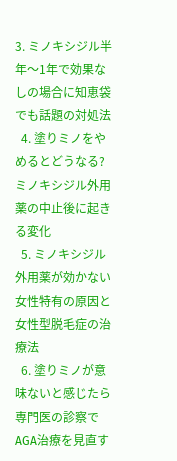3. ミノキシジル半年〜1年で効果なしの場合に知恵袋でも話題の対処法
  4. 塗りミノをやめるとどうなる?ミノキシジル外用薬の中止後に起きる変化
  5. ミノキシジル外用薬が効かない女性特有の原因と女性型脱毛症の治療法
  6. 塗りミノが意味ないと感じたら専門医の診察でAGA治療を見直す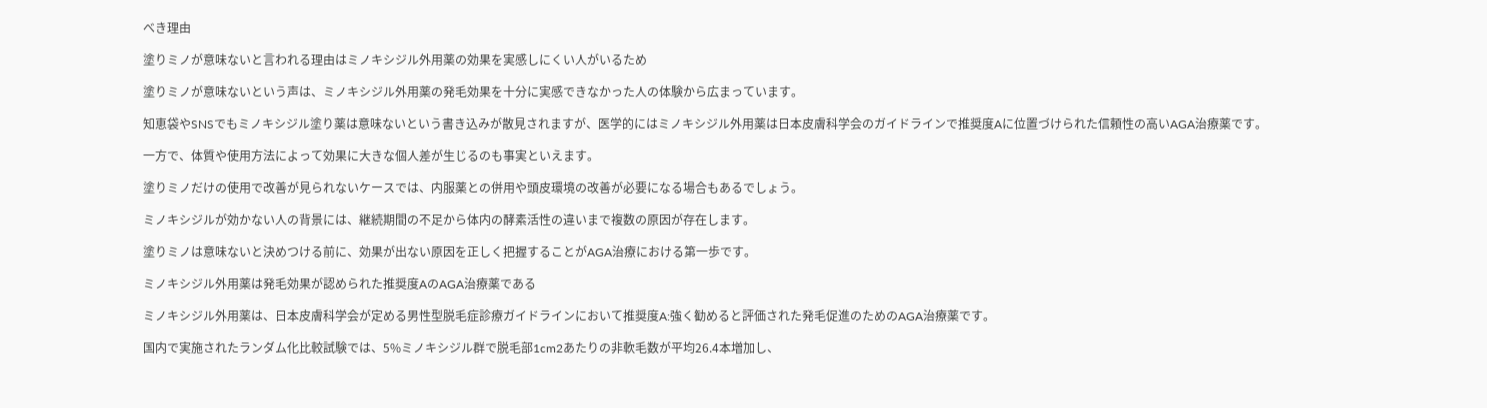べき理由

塗りミノが意味ないと言われる理由はミノキシジル外用薬の効果を実感しにくい人がいるため

塗りミノが意味ないという声は、ミノキシジル外用薬の発毛効果を十分に実感できなかった人の体験から広まっています。

知恵袋やSNSでもミノキシジル塗り薬は意味ないという書き込みが散見されますが、医学的にはミノキシジル外用薬は日本皮膚科学会のガイドラインで推奨度Aに位置づけられた信頼性の高いAGA治療薬です。

一方で、体質や使用方法によって効果に大きな個人差が生じるのも事実といえます。

塗りミノだけの使用で改善が見られないケースでは、内服薬との併用や頭皮環境の改善が必要になる場合もあるでしょう。

ミノキシジルが効かない人の背景には、継続期間の不足から体内の酵素活性の違いまで複数の原因が存在します。

塗りミノは意味ないと決めつける前に、効果が出ない原因を正しく把握することがAGA治療における第一歩です。

ミノキシジル外用薬は発毛効果が認められた推奨度AのAGA治療薬である

ミノキシジル外用薬は、日本皮膚科学会が定める男性型脱毛症診療ガイドラインにおいて推奨度A:強く勧めると評価された発毛促進のためのAGA治療薬です。

国内で実施されたランダム化比較試験では、5%ミノキシジル群で脱毛部1cm2あたりの非軟毛数が平均26.4本増加し、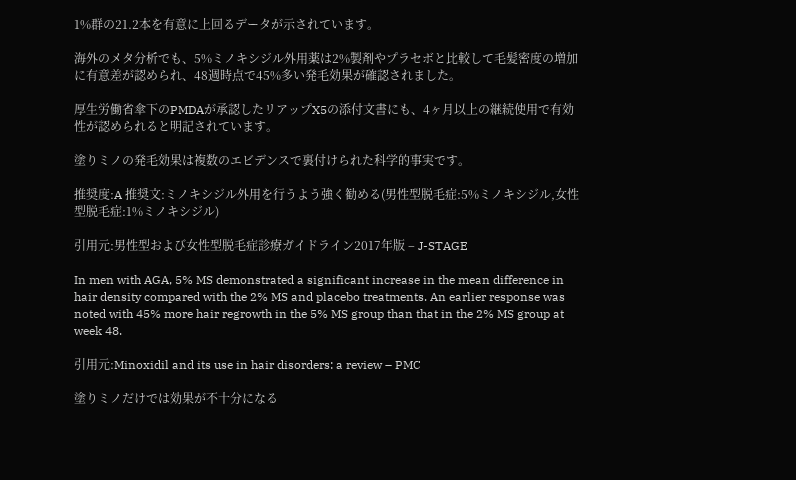1%群の21.2本を有意に上回るデータが示されています。

海外のメタ分析でも、5%ミノキシジル外用薬は2%製剤やプラセボと比較して毛髪密度の増加に有意差が認められ、48週時点で45%多い発毛効果が確認されました。

厚生労働省傘下のPMDAが承認したリアップX5の添付文書にも、4ヶ月以上の継続使用で有効性が認められると明記されています。

塗りミノの発毛効果は複数のエビデンスで裏付けられた科学的事実です。

推奨度:A 推奨文:ミノキシジル外用を行うよう強く勧める(男性型脱毛症:5%ミノキシジル,女性型脱毛症:1%ミノキシジル)

引用元:男性型および女性型脱毛症診療ガイドライン2017年版 – J-STAGE

In men with AGA, 5% MS demonstrated a significant increase in the mean difference in hair density compared with the 2% MS and placebo treatments. An earlier response was noted with 45% more hair regrowth in the 5% MS group than that in the 2% MS group at week 48.

引用元:Minoxidil and its use in hair disorders: a review – PMC

塗りミノだけでは効果が不十分になる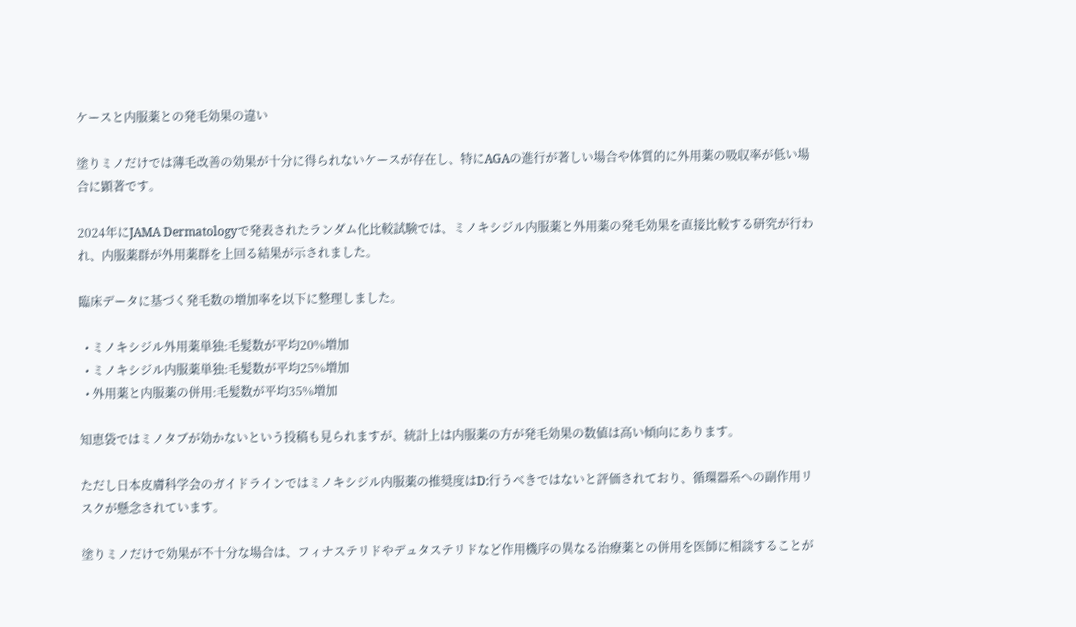ケースと内服薬との発毛効果の違い

塗りミノだけでは薄毛改善の効果が十分に得られないケースが存在し、特にAGAの進行が著しい場合や体質的に外用薬の吸収率が低い場合に顕著です。

2024年にJAMA Dermatologyで発表されたランダム化比較試験では、ミノキシジル内服薬と外用薬の発毛効果を直接比較する研究が行われ、内服薬群が外用薬群を上回る結果が示されました。

臨床データに基づく発毛数の増加率を以下に整理しました。

  • ミノキシジル外用薬単独:毛髪数が平均20%増加
  • ミノキシジル内服薬単独:毛髪数が平均25%増加
  • 外用薬と内服薬の併用:毛髪数が平均35%増加

知恵袋ではミノタブが効かないという投稿も見られますが、統計上は内服薬の方が発毛効果の数値は高い傾向にあります。

ただし日本皮膚科学会のガイドラインではミノキシジル内服薬の推奨度はD:行うべきではないと評価されており、循環器系への副作用リスクが懸念されています。

塗りミノだけで効果が不十分な場合は、フィナステリドやデュタステリドなど作用機序の異なる治療薬との併用を医師に相談することが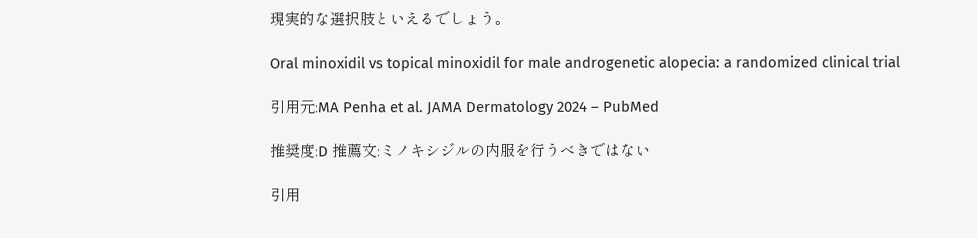現実的な選択肢といえるでしょう。

Oral minoxidil vs topical minoxidil for male androgenetic alopecia: a randomized clinical trial

引用元:MA Penha et al. JAMA Dermatology 2024 – PubMed

推奨度:D 推薦文:ミノキシジルの内服を行うべきではない

引用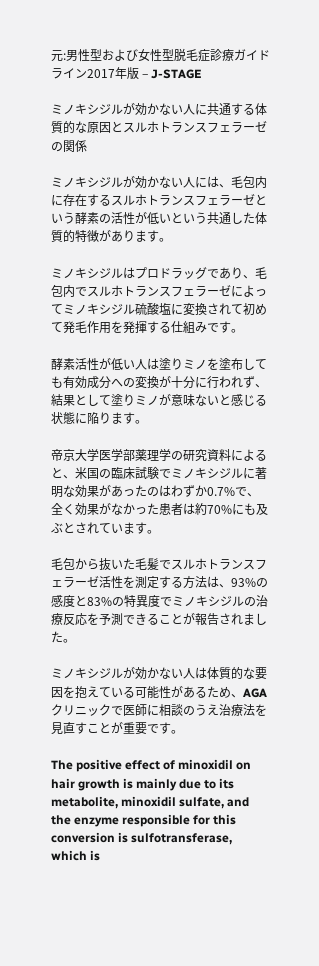元:男性型および女性型脱毛症診療ガイドライン2017年版 – J-STAGE

ミノキシジルが効かない人に共通する体質的な原因とスルホトランスフェラーゼの関係

ミノキシジルが効かない人には、毛包内に存在するスルホトランスフェラーゼという酵素の活性が低いという共通した体質的特徴があります。

ミノキシジルはプロドラッグであり、毛包内でスルホトランスフェラーゼによってミノキシジル硫酸塩に変換されて初めて発毛作用を発揮する仕組みです。

酵素活性が低い人は塗りミノを塗布しても有効成分への変換が十分に行われず、結果として塗りミノが意味ないと感じる状態に陥ります。

帝京大学医学部薬理学の研究資料によると、米国の臨床試験でミノキシジルに著明な効果があったのはわずか0.7%で、全く効果がなかった患者は約70%にも及ぶとされています。

毛包から抜いた毛髪でスルホトランスフェラーゼ活性を測定する方法は、93%の感度と83%の特異度でミノキシジルの治療反応を予測できることが報告されました。

ミノキシジルが効かない人は体質的な要因を抱えている可能性があるため、AGAクリニックで医師に相談のうえ治療法を見直すことが重要です。

The positive effect of minoxidil on hair growth is mainly due to its metabolite, minoxidil sulfate, and the enzyme responsible for this conversion is sulfotransferase, which is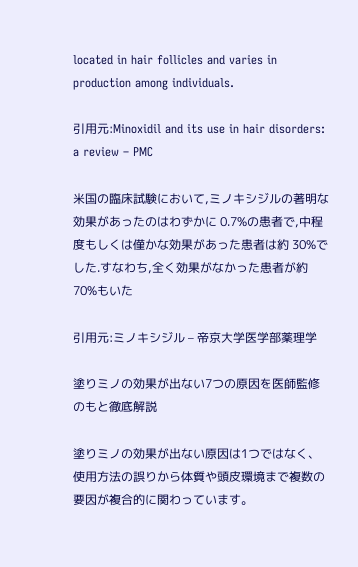located in hair follicles and varies in production among individuals.

引用元:Minoxidil and its use in hair disorders: a review – PMC

米国の臨床試験において,ミノキシジルの著明な効果があったのはわずかに 0.7%の患者で,中程度もしくは僅かな効果があった患者は約 30%でした.すなわち,全く効果がなかった患者が約 70%もいた

引用元:ミノキシジル – 帝京大学医学部薬理学

塗りミノの効果が出ない7つの原因を医師監修のもと徹底解説

塗りミノの効果が出ない原因は1つではなく、使用方法の誤りから体質や頭皮環境まで複数の要因が複合的に関わっています。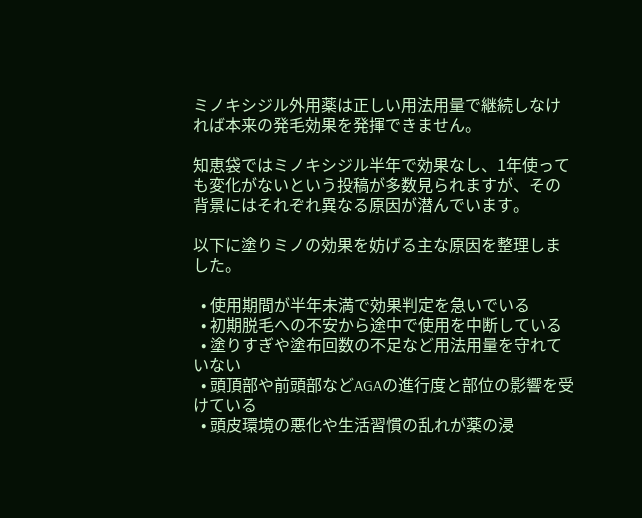ミノキシジル外用薬は正しい用法用量で継続しなければ本来の発毛効果を発揮できません。

知恵袋ではミノキシジル半年で効果なし、1年使っても変化がないという投稿が多数見られますが、その背景にはそれぞれ異なる原因が潜んでいます。

以下に塗りミノの効果を妨げる主な原因を整理しました。

  • 使用期間が半年未満で効果判定を急いでいる
  • 初期脱毛への不安から途中で使用を中断している
  • 塗りすぎや塗布回数の不足など用法用量を守れていない
  • 頭頂部や前頭部などAGAの進行度と部位の影響を受けている
  • 頭皮環境の悪化や生活習慣の乱れが薬の浸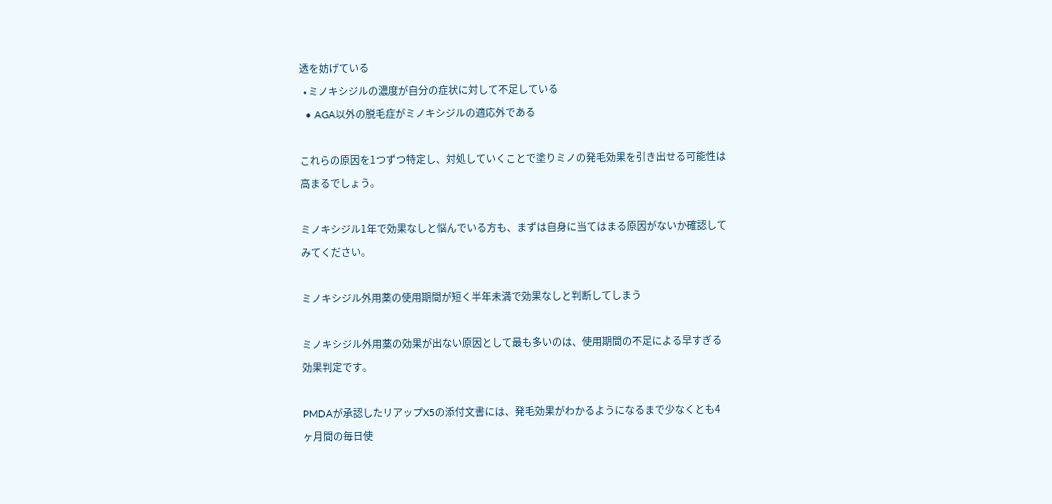透を妨げている
  • ミノキシジルの濃度が自分の症状に対して不足している
  • AGA以外の脱毛症がミノキシジルの適応外である

これらの原因を1つずつ特定し、対処していくことで塗りミノの発毛効果を引き出せる可能性は高まるでしょう。

ミノキシジル1年で効果なしと悩んでいる方も、まずは自身に当てはまる原因がないか確認してみてください。

ミノキシジル外用薬の使用期間が短く半年未満で効果なしと判断してしまう

ミノキシジル外用薬の効果が出ない原因として最も多いのは、使用期間の不足による早すぎる効果判定です。

PMDAが承認したリアップX5の添付文書には、発毛効果がわかるようになるまで少なくとも4ヶ月間の毎日使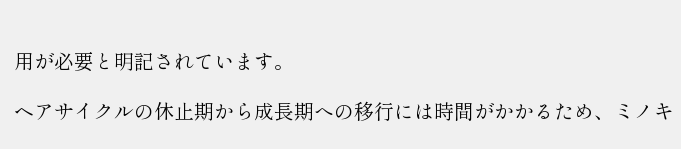用が必要と明記されています。

ヘアサイクルの休止期から成長期への移行には時間がかかるため、ミノキ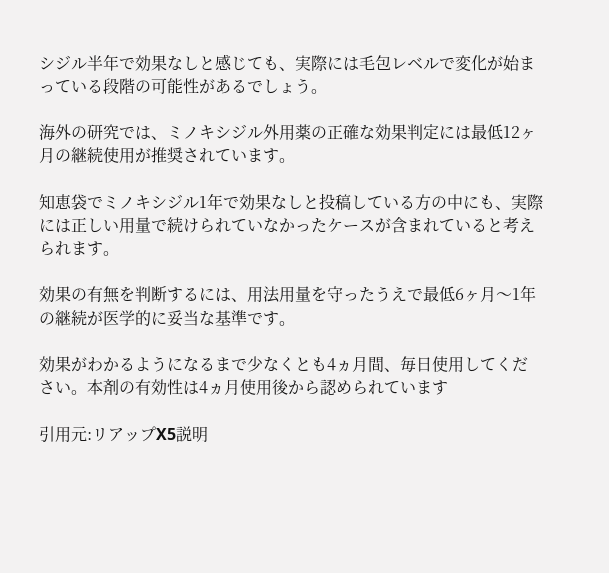シジル半年で効果なしと感じても、実際には毛包レベルで変化が始まっている段階の可能性があるでしょう。

海外の研究では、ミノキシジル外用薬の正確な効果判定には最低12ヶ月の継続使用が推奨されています。

知恵袋でミノキシジル1年で効果なしと投稿している方の中にも、実際には正しい用量で続けられていなかったケースが含まれていると考えられます。

効果の有無を判断するには、用法用量を守ったうえで最低6ヶ月〜1年の継続が医学的に妥当な基準です。

効果がわかるようになるまで少なくとも4ヵ月間、毎日使用してください。本剤の有効性は4ヵ月使用後から認められています

引用元:リアップX5説明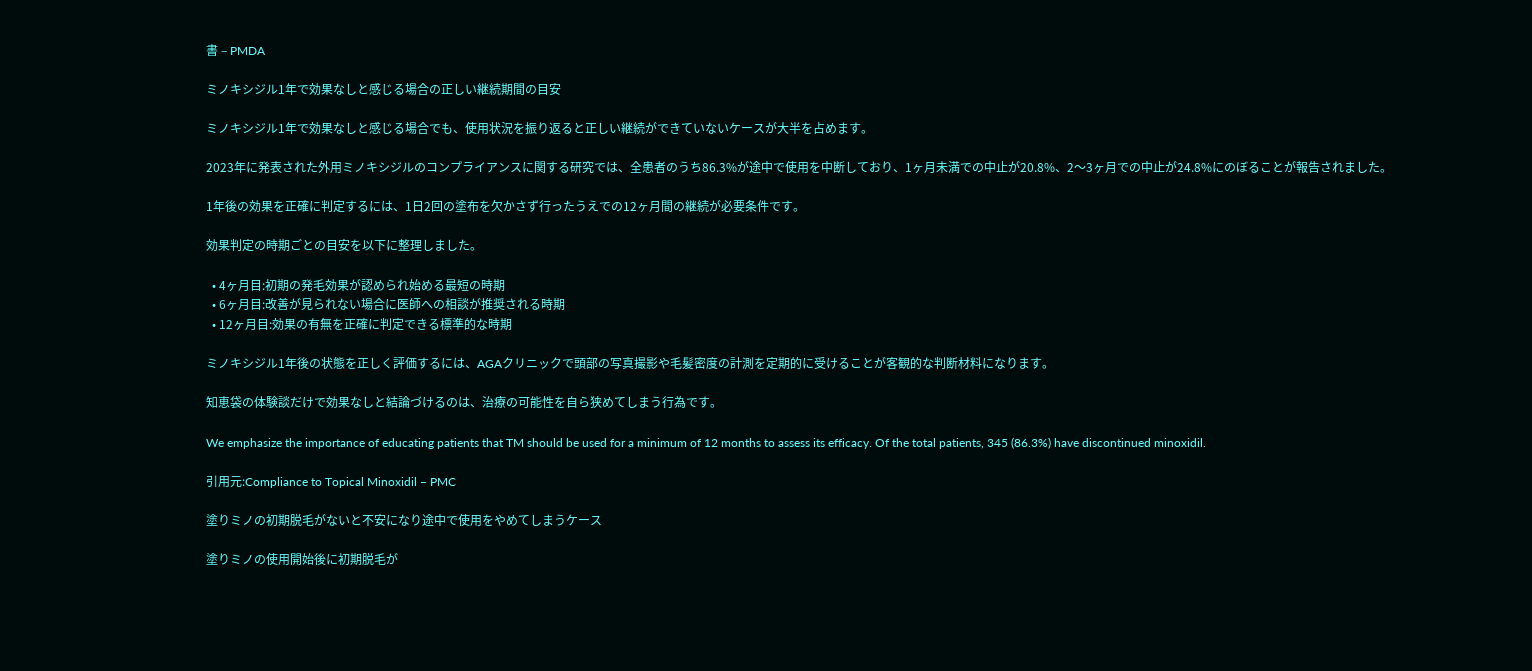書 – PMDA

ミノキシジル1年で効果なしと感じる場合の正しい継続期間の目安

ミノキシジル1年で効果なしと感じる場合でも、使用状況を振り返ると正しい継続ができていないケースが大半を占めます。

2023年に発表された外用ミノキシジルのコンプライアンスに関する研究では、全患者のうち86.3%が途中で使用を中断しており、1ヶ月未満での中止が20.8%、2〜3ヶ月での中止が24.8%にのぼることが報告されました。

1年後の効果を正確に判定するには、1日2回の塗布を欠かさず行ったうえでの12ヶ月間の継続が必要条件です。

効果判定の時期ごとの目安を以下に整理しました。

  • 4ヶ月目:初期の発毛効果が認められ始める最短の時期
  • 6ヶ月目:改善が見られない場合に医師への相談が推奨される時期
  • 12ヶ月目:効果の有無を正確に判定できる標準的な時期

ミノキシジル1年後の状態を正しく評価するには、AGAクリニックで頭部の写真撮影や毛髪密度の計測を定期的に受けることが客観的な判断材料になります。

知恵袋の体験談だけで効果なしと結論づけるのは、治療の可能性を自ら狭めてしまう行為です。

We emphasize the importance of educating patients that TM should be used for a minimum of 12 months to assess its efficacy. Of the total patients, 345 (86.3%) have discontinued minoxidil.

引用元:Compliance to Topical Minoxidil – PMC

塗りミノの初期脱毛がないと不安になり途中で使用をやめてしまうケース

塗りミノの使用開始後に初期脱毛が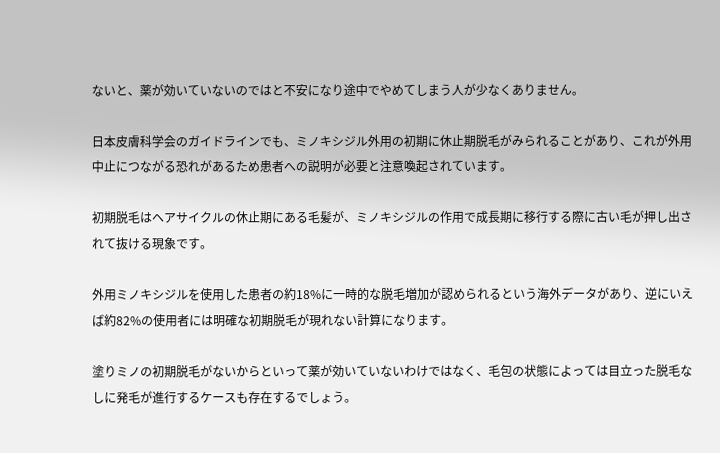ないと、薬が効いていないのではと不安になり途中でやめてしまう人が少なくありません。

日本皮膚科学会のガイドラインでも、ミノキシジル外用の初期に休止期脱毛がみられることがあり、これが外用中止につながる恐れがあるため患者への説明が必要と注意喚起されています。

初期脱毛はヘアサイクルの休止期にある毛髪が、ミノキシジルの作用で成長期に移行する際に古い毛が押し出されて抜ける現象です。

外用ミノキシジルを使用した患者の約18%に一時的な脱毛増加が認められるという海外データがあり、逆にいえば約82%の使用者には明確な初期脱毛が現れない計算になります。

塗りミノの初期脱毛がないからといって薬が効いていないわけではなく、毛包の状態によっては目立った脱毛なしに発毛が進行するケースも存在するでしょう。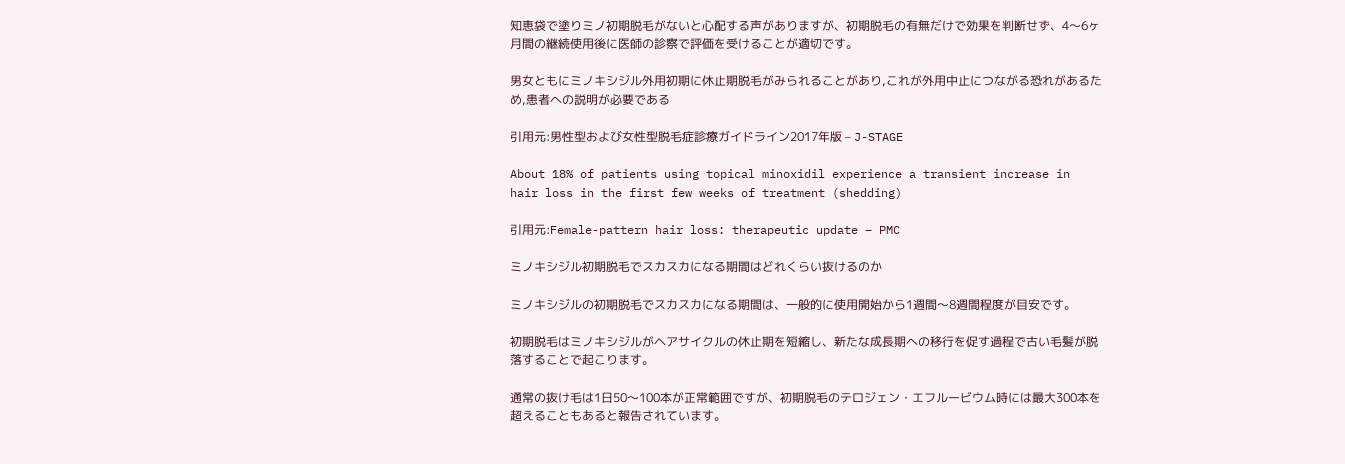知恵袋で塗りミノ初期脱毛がないと心配する声がありますが、初期脱毛の有無だけで効果を判断せず、4〜6ヶ月間の継続使用後に医師の診察で評価を受けることが適切です。

男女ともにミノキシジル外用初期に休止期脱毛がみられることがあり,これが外用中止につながる恐れがあるため,患者への説明が必要である

引用元:男性型および女性型脱毛症診療ガイドライン2017年版 – J-STAGE

About 18% of patients using topical minoxidil experience a transient increase in hair loss in the first few weeks of treatment (shedding)

引用元:Female-pattern hair loss: therapeutic update – PMC

ミノキシジル初期脱毛でスカスカになる期間はどれくらい抜けるのか

ミノキシジルの初期脱毛でスカスカになる期間は、一般的に使用開始から1週間〜8週間程度が目安です。

初期脱毛はミノキシジルがヘアサイクルの休止期を短縮し、新たな成長期への移行を促す過程で古い毛髪が脱落することで起こります。

通常の抜け毛は1日50〜100本が正常範囲ですが、初期脱毛のテロジェン・エフルービウム時には最大300本を超えることもあると報告されています。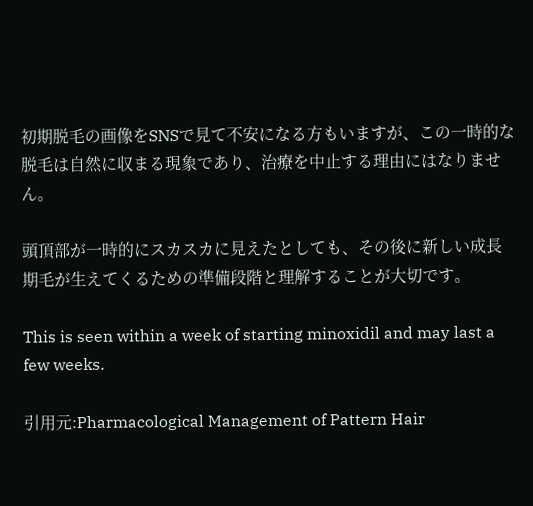初期脱毛の画像をSNSで見て不安になる方もいますが、この一時的な脱毛は自然に収まる現象であり、治療を中止する理由にはなりません。

頭頂部が一時的にスカスカに見えたとしても、その後に新しい成長期毛が生えてくるための準備段階と理解することが大切です。

This is seen within a week of starting minoxidil and may last a few weeks.

引用元:Pharmacological Management of Pattern Hair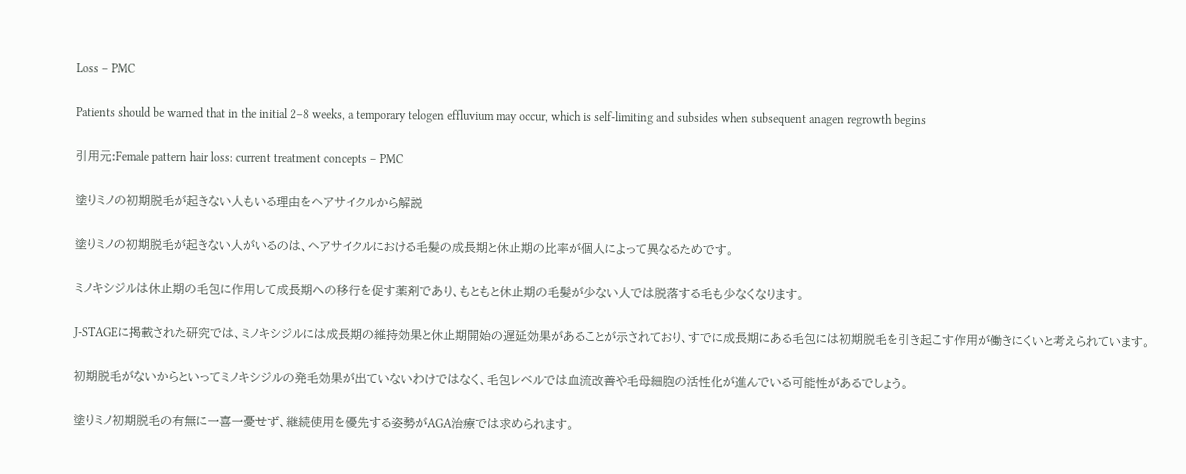Loss – PMC

Patients should be warned that in the initial 2–8 weeks, a temporary telogen effluvium may occur, which is self-limiting and subsides when subsequent anagen regrowth begins

引用元:Female pattern hair loss: current treatment concepts – PMC

塗りミノの初期脱毛が起きない人もいる理由をヘアサイクルから解説

塗りミノの初期脱毛が起きない人がいるのは、ヘアサイクルにおける毛髪の成長期と休止期の比率が個人によって異なるためです。

ミノキシジルは休止期の毛包に作用して成長期への移行を促す薬剤であり、もともと休止期の毛髪が少ない人では脱落する毛も少なくなります。

J-STAGEに掲載された研究では、ミノキシジルには成長期の維持効果と休止期開始の遅延効果があることが示されており、すでに成長期にある毛包には初期脱毛を引き起こす作用が働きにくいと考えられています。

初期脱毛がないからといってミノキシジルの発毛効果が出ていないわけではなく、毛包レベルでは血流改善や毛母細胞の活性化が進んでいる可能性があるでしょう。

塗りミノ初期脱毛の有無に一喜一憂せず、継続使用を優先する姿勢がAGA治療では求められます。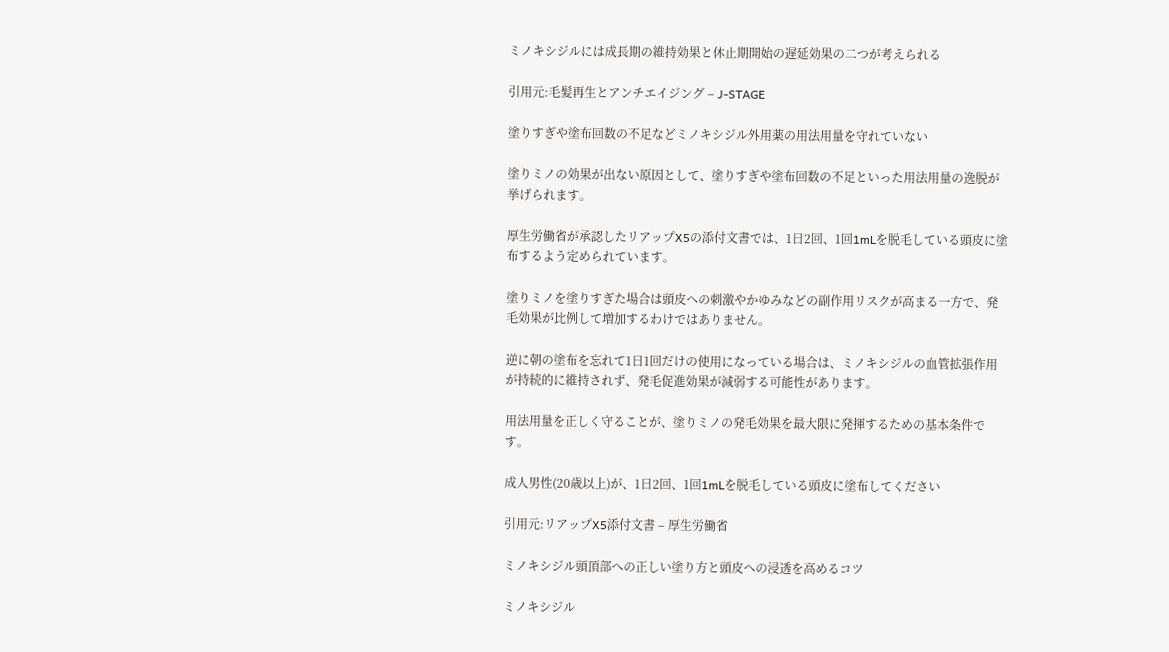ミノキシジルには成長期の維持効果と休止期開始の遅延効果の二つが考えられる

引用元:毛髪再生とアンチエイジング – J-STAGE

塗りすぎや塗布回数の不足などミノキシジル外用薬の用法用量を守れていない

塗りミノの効果が出ない原因として、塗りすぎや塗布回数の不足といった用法用量の逸脱が挙げられます。

厚生労働省が承認したリアップX5の添付文書では、1日2回、1回1mLを脱毛している頭皮に塗布するよう定められています。

塗りミノを塗りすぎた場合は頭皮への刺激やかゆみなどの副作用リスクが高まる一方で、発毛効果が比例して増加するわけではありません。

逆に朝の塗布を忘れて1日1回だけの使用になっている場合は、ミノキシジルの血管拡張作用が持続的に維持されず、発毛促進効果が減弱する可能性があります。

用法用量を正しく守ることが、塗りミノの発毛効果を最大限に発揮するための基本条件です。

成人男性(20歳以上)が、1日2回、1回1mLを脱毛している頭皮に塗布してください

引用元:リアップX5添付文書 – 厚生労働省

ミノキシジル頭頂部への正しい塗り方と頭皮への浸透を高めるコツ

ミノキシジル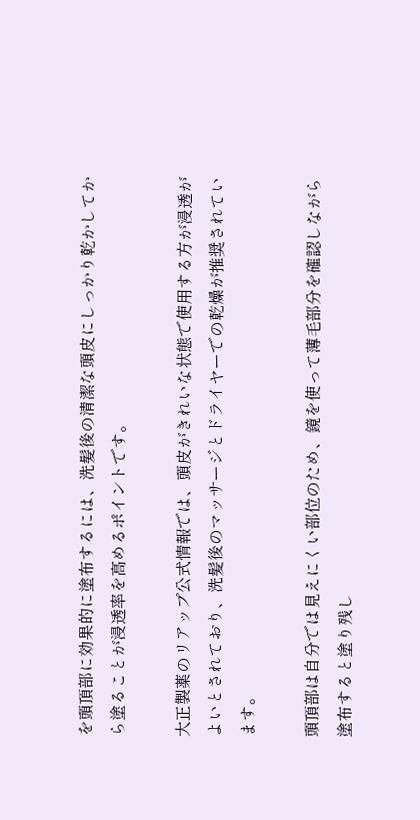を頭頂部に効果的に塗布するには、洗髪後の清潔な頭皮にしっかり乾かしてから塗ることが浸透率を高めるポイントです。

大正製薬のリアップ公式情報では、頭皮がきれいな状態で使用する方が浸透がよいとされており、洗髪後のマッサージとドライヤーでの乾燥が推奨されています。

頭頂部は自分では見えにくい部位のため、鏡を使って薄毛部分を確認しながら塗布すると塗り残し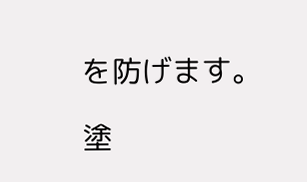を防げます。

塗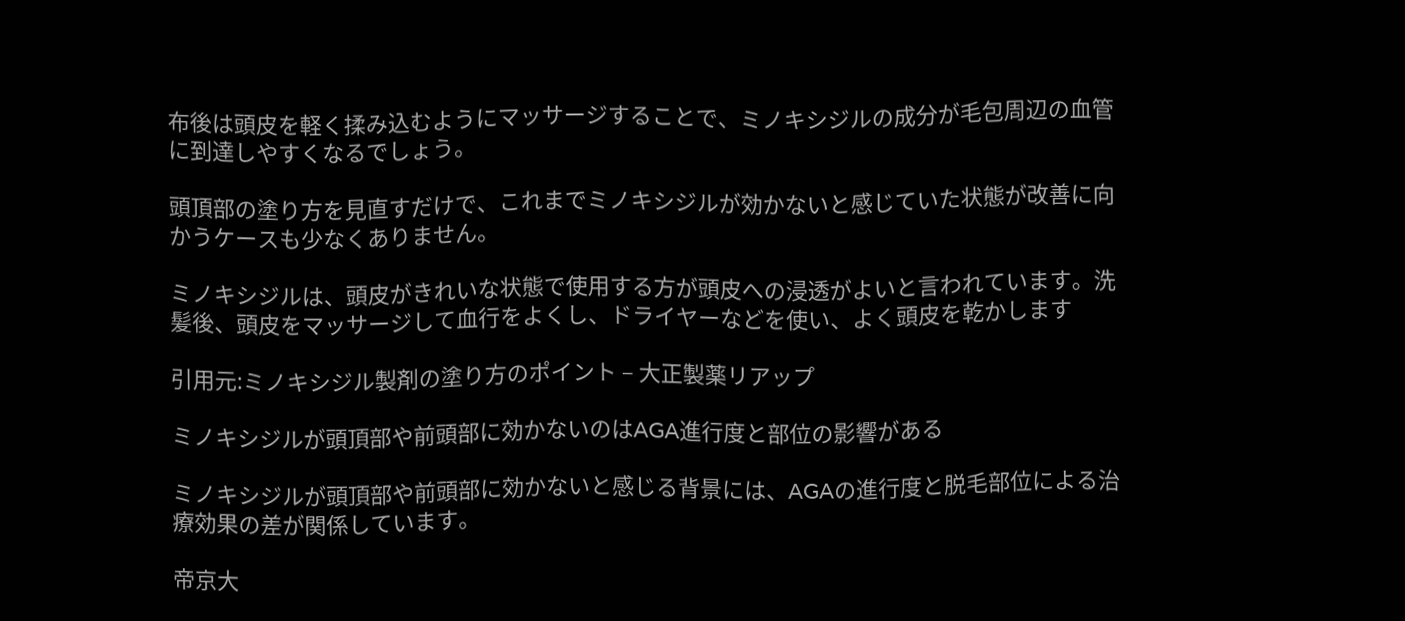布後は頭皮を軽く揉み込むようにマッサージすることで、ミノキシジルの成分が毛包周辺の血管に到達しやすくなるでしょう。

頭頂部の塗り方を見直すだけで、これまでミノキシジルが効かないと感じていた状態が改善に向かうケースも少なくありません。

ミノキシジルは、頭皮がきれいな状態で使用する方が頭皮への浸透がよいと言われています。洗髪後、頭皮をマッサージして血行をよくし、ドライヤーなどを使い、よく頭皮を乾かします

引用元:ミノキシジル製剤の塗り方のポイント – 大正製薬リアップ

ミノキシジルが頭頂部や前頭部に効かないのはAGA進行度と部位の影響がある

ミノキシジルが頭頂部や前頭部に効かないと感じる背景には、AGAの進行度と脱毛部位による治療効果の差が関係しています。

帝京大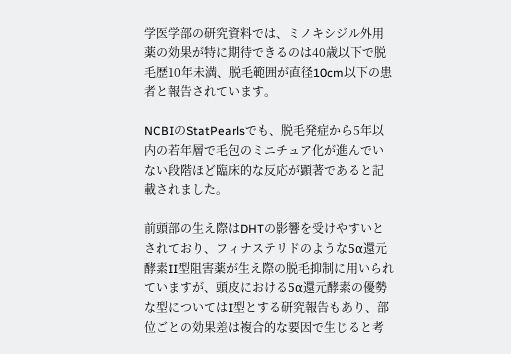学医学部の研究資料では、ミノキシジル外用薬の効果が特に期待できるのは40歳以下で脱毛歴10年未満、脱毛範囲が直径10cm以下の患者と報告されています。

NCBIのStatPearlsでも、脱毛発症から5年以内の若年層で毛包のミニチュア化が進んでいない段階ほど臨床的な反応が顕著であると記載されました。

前頭部の生え際はDHTの影響を受けやすいとされており、フィナステリドのような5α還元酵素II型阻害薬が生え際の脱毛抑制に用いられていますが、頭皮における5α還元酵素の優勢な型についてはI型とする研究報告もあり、部位ごとの効果差は複合的な要因で生じると考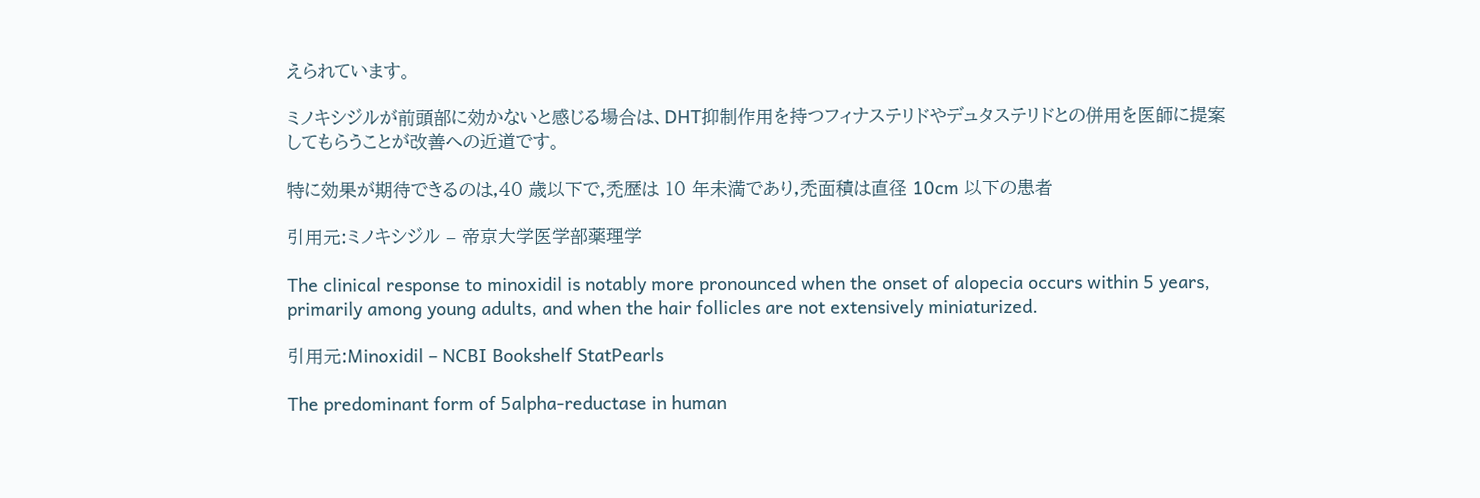えられています。

ミノキシジルが前頭部に効かないと感じる場合は、DHT抑制作用を持つフィナステリドやデュタステリドとの併用を医師に提案してもらうことが改善への近道です。

特に効果が期待できるのは,40 歳以下で,禿歴は 10 年未満であり,禿面積は直径 10cm 以下の患者

引用元:ミノキシジル – 帝京大学医学部薬理学

The clinical response to minoxidil is notably more pronounced when the onset of alopecia occurs within 5 years, primarily among young adults, and when the hair follicles are not extensively miniaturized.

引用元:Minoxidil – NCBI Bookshelf StatPearls

The predominant form of 5alpha-reductase in human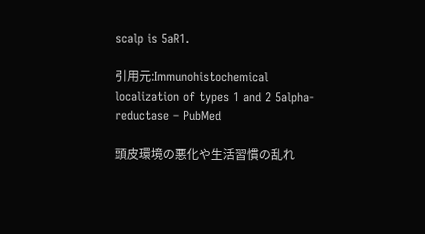scalp is 5aR1.

引用元:Immunohistochemical localization of types 1 and 2 5alpha-reductase – PubMed

頭皮環境の悪化や生活習慣の乱れ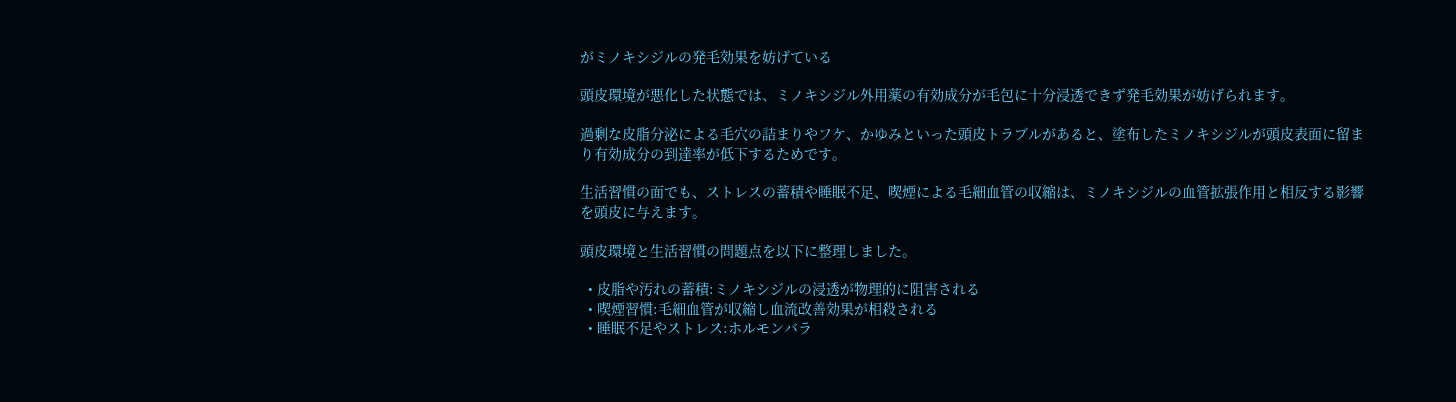がミノキシジルの発毛効果を妨げている

頭皮環境が悪化した状態では、ミノキシジル外用薬の有効成分が毛包に十分浸透できず発毛効果が妨げられます。

過剰な皮脂分泌による毛穴の詰まりやフケ、かゆみといった頭皮トラブルがあると、塗布したミノキシジルが頭皮表面に留まり有効成分の到達率が低下するためです。

生活習慣の面でも、ストレスの蓄積や睡眠不足、喫煙による毛細血管の収縮は、ミノキシジルの血管拡張作用と相反する影響を頭皮に与えます。

頭皮環境と生活習慣の問題点を以下に整理しました。

  • 皮脂や汚れの蓄積:ミノキシジルの浸透が物理的に阻害される
  • 喫煙習慣:毛細血管が収縮し血流改善効果が相殺される
  • 睡眠不足やストレス:ホルモンバラ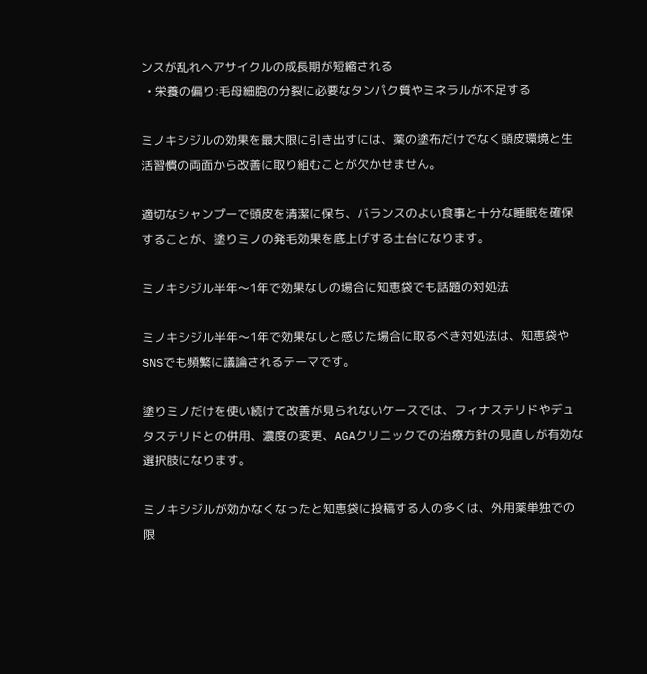ンスが乱れヘアサイクルの成長期が短縮される
  • 栄養の偏り:毛母細胞の分裂に必要なタンパク質やミネラルが不足する

ミノキシジルの効果を最大限に引き出すには、薬の塗布だけでなく頭皮環境と生活習慣の両面から改善に取り組むことが欠かせません。

適切なシャンプーで頭皮を清潔に保ち、バランスのよい食事と十分な睡眠を確保することが、塗りミノの発毛効果を底上げする土台になります。

ミノキシジル半年〜1年で効果なしの場合に知恵袋でも話題の対処法

ミノキシジル半年〜1年で効果なしと感じた場合に取るべき対処法は、知恵袋やSNSでも頻繁に議論されるテーマです。

塗りミノだけを使い続けて改善が見られないケースでは、フィナステリドやデュタステリドとの併用、濃度の変更、AGAクリニックでの治療方針の見直しが有効な選択肢になります。

ミノキシジルが効かなくなったと知恵袋に投稿する人の多くは、外用薬単独での限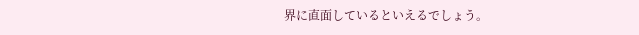界に直面しているといえるでしょう。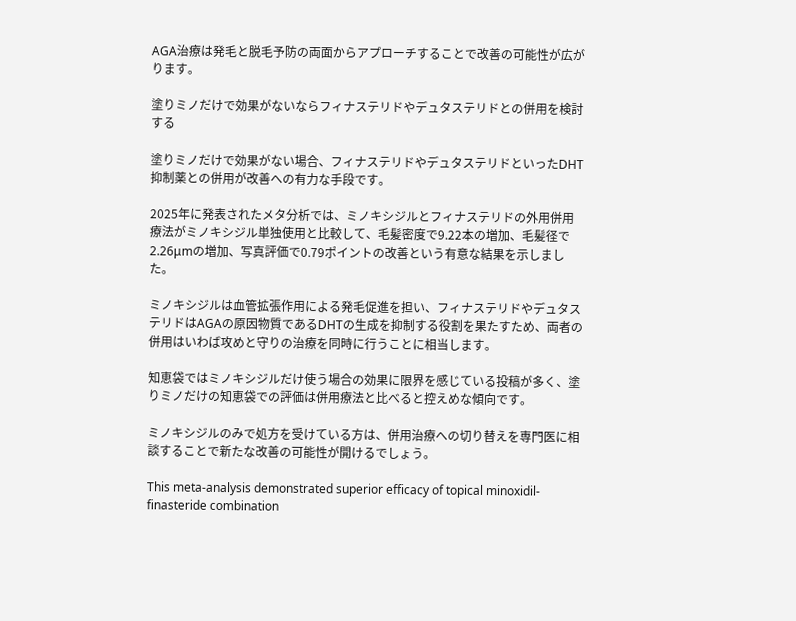AGA治療は発毛と脱毛予防の両面からアプローチすることで改善の可能性が広がります。

塗りミノだけで効果がないならフィナステリドやデュタステリドとの併用を検討する

塗りミノだけで効果がない場合、フィナステリドやデュタステリドといったDHT抑制薬との併用が改善への有力な手段です。

2025年に発表されたメタ分析では、ミノキシジルとフィナステリドの外用併用療法がミノキシジル単独使用と比較して、毛髪密度で9.22本の増加、毛髪径で2.26μmの増加、写真評価で0.79ポイントの改善という有意な結果を示しました。

ミノキシジルは血管拡張作用による発毛促進を担い、フィナステリドやデュタステリドはAGAの原因物質であるDHTの生成を抑制する役割を果たすため、両者の併用はいわば攻めと守りの治療を同時に行うことに相当します。

知恵袋ではミノキシジルだけ使う場合の効果に限界を感じている投稿が多く、塗りミノだけの知恵袋での評価は併用療法と比べると控えめな傾向です。

ミノキシジルのみで処方を受けている方は、併用治療への切り替えを専門医に相談することで新たな改善の可能性が開けるでしょう。

This meta-analysis demonstrated superior efficacy of topical minoxidil-finasteride combination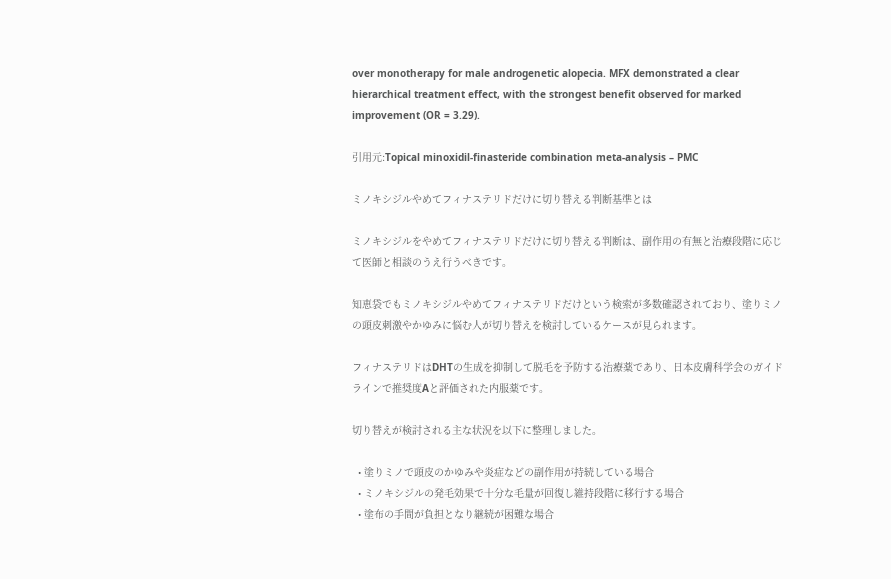over monotherapy for male androgenetic alopecia. MFX demonstrated a clear hierarchical treatment effect, with the strongest benefit observed for marked improvement (OR = 3.29).

引用元:Topical minoxidil-finasteride combination meta-analysis – PMC

ミノキシジルやめてフィナステリドだけに切り替える判断基準とは

ミノキシジルをやめてフィナステリドだけに切り替える判断は、副作用の有無と治療段階に応じて医師と相談のうえ行うべきです。

知恵袋でもミノキシジルやめてフィナステリドだけという検索が多数確認されており、塗りミノの頭皮刺激やかゆみに悩む人が切り替えを検討しているケースが見られます。

フィナステリドはDHTの生成を抑制して脱毛を予防する治療薬であり、日本皮膚科学会のガイドラインで推奨度Aと評価された内服薬です。

切り替えが検討される主な状況を以下に整理しました。

  • 塗りミノで頭皮のかゆみや炎症などの副作用が持続している場合
  • ミノキシジルの発毛効果で十分な毛量が回復し維持段階に移行する場合
  • 塗布の手間が負担となり継続が困難な場合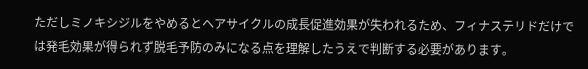ただしミノキシジルをやめるとヘアサイクルの成長促進効果が失われるため、フィナステリドだけでは発毛効果が得られず脱毛予防のみになる点を理解したうえで判断する必要があります。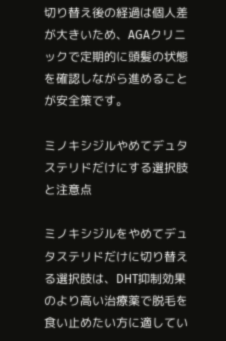切り替え後の経過は個人差が大きいため、AGAクリニックで定期的に頭髪の状態を確認しながら進めることが安全策です。

ミノキシジルやめてデュタステリドだけにする選択肢と注意点

ミノキシジルをやめてデュタステリドだけに切り替える選択肢は、DHT抑制効果のより高い治療薬で脱毛を食い止めたい方に適してい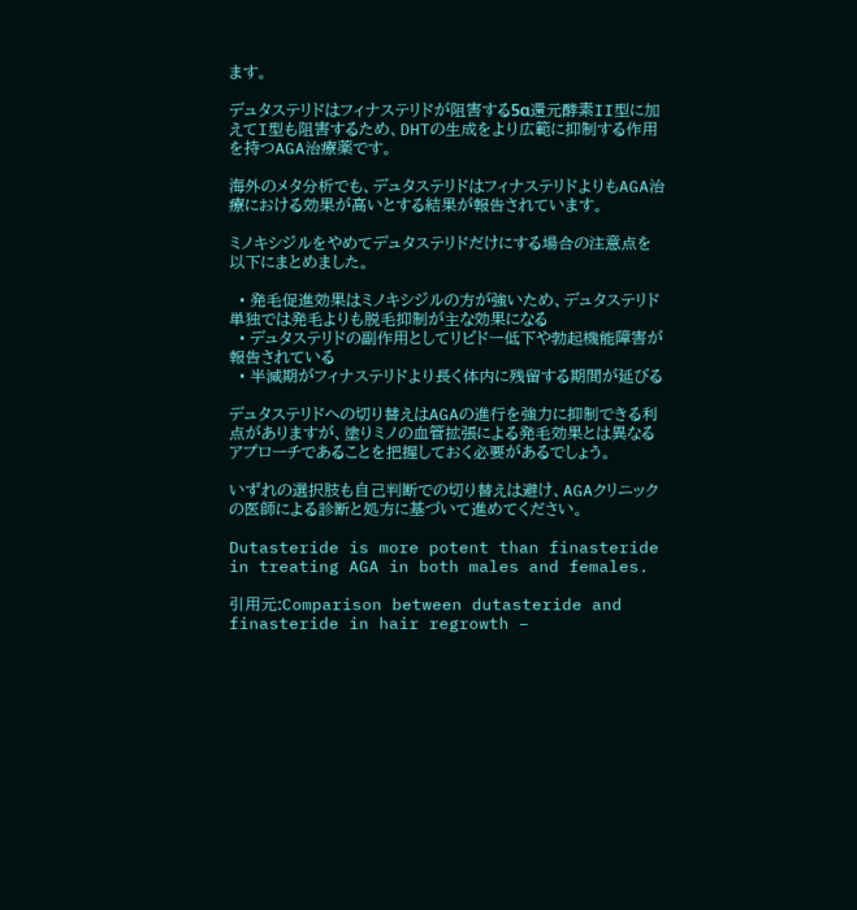ます。

デュタステリドはフィナステリドが阻害する5α還元酵素II型に加えてI型も阻害するため、DHTの生成をより広範に抑制する作用を持つAGA治療薬です。

海外のメタ分析でも、デュタステリドはフィナステリドよりもAGA治療における効果が高いとする結果が報告されています。

ミノキシジルをやめてデュタステリドだけにする場合の注意点を以下にまとめました。

  • 発毛促進効果はミノキシジルの方が強いため、デュタステリド単独では発毛よりも脱毛抑制が主な効果になる
  • デュタステリドの副作用としてリビドー低下や勃起機能障害が報告されている
  • 半減期がフィナステリドより長く体内に残留する期間が延びる

デュタステリドへの切り替えはAGAの進行を強力に抑制できる利点がありますが、塗りミノの血管拡張による発毛効果とは異なるアプローチであることを把握しておく必要があるでしょう。

いずれの選択肢も自己判断での切り替えは避け、AGAクリニックの医師による診断と処方に基づいて進めてください。

Dutasteride is more potent than finasteride in treating AGA in both males and females.

引用元:Comparison between dutasteride and finasteride in hair regrowth –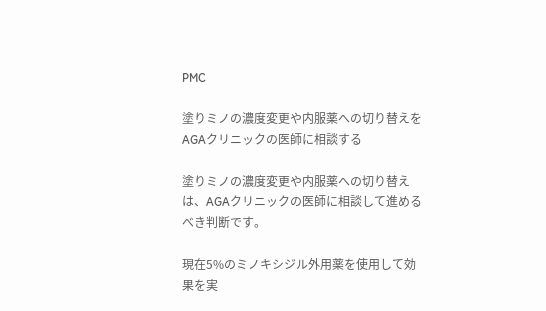PMC

塗りミノの濃度変更や内服薬への切り替えをAGAクリニックの医師に相談する

塗りミノの濃度変更や内服薬への切り替えは、AGAクリニックの医師に相談して進めるべき判断です。

現在5%のミノキシジル外用薬を使用して効果を実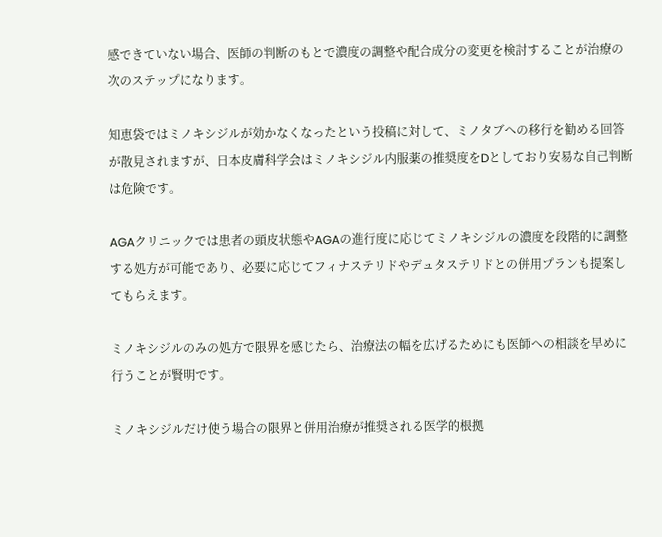感できていない場合、医師の判断のもとで濃度の調整や配合成分の変更を検討することが治療の次のステップになります。

知恵袋ではミノキシジルが効かなくなったという投稿に対して、ミノタブへの移行を勧める回答が散見されますが、日本皮膚科学会はミノキシジル内服薬の推奨度をDとしており安易な自己判断は危険です。

AGAクリニックでは患者の頭皮状態やAGAの進行度に応じてミノキシジルの濃度を段階的に調整する処方が可能であり、必要に応じてフィナステリドやデュタステリドとの併用プランも提案してもらえます。

ミノキシジルのみの処方で限界を感じたら、治療法の幅を広げるためにも医師への相談を早めに行うことが賢明です。

ミノキシジルだけ使う場合の限界と併用治療が推奨される医学的根拠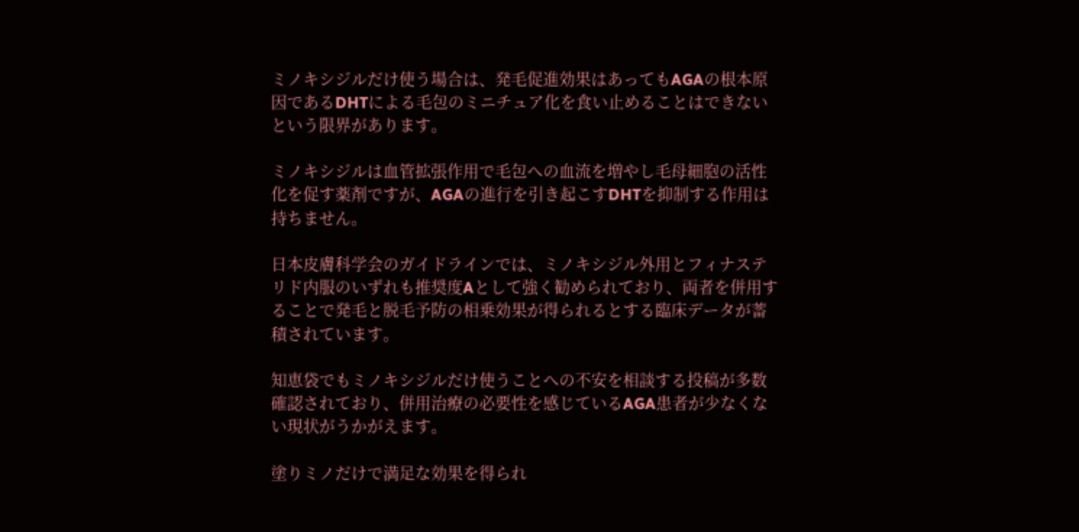ミノキシジルだけ使う場合は、発毛促進効果はあってもAGAの根本原因であるDHTによる毛包のミニチュア化を食い止めることはできないという限界があります。

ミノキシジルは血管拡張作用で毛包への血流を増やし毛母細胞の活性化を促す薬剤ですが、AGAの進行を引き起こすDHTを抑制する作用は持ちません。

日本皮膚科学会のガイドラインでは、ミノキシジル外用とフィナステリド内服のいずれも推奨度Aとして強く勧められており、両者を併用することで発毛と脱毛予防の相乗効果が得られるとする臨床データが蓄積されています。

知恵袋でもミノキシジルだけ使うことへの不安を相談する投稿が多数確認されており、併用治療の必要性を感じているAGA患者が少なくない現状がうかがえます。

塗りミノだけで満足な効果を得られ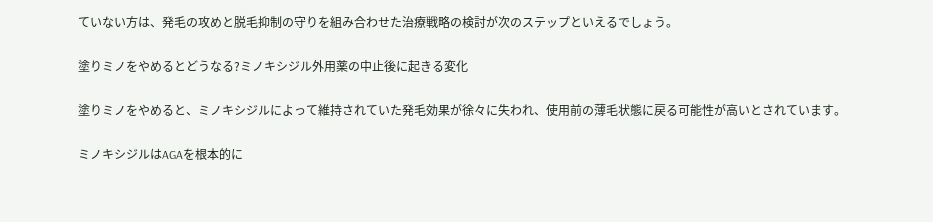ていない方は、発毛の攻めと脱毛抑制の守りを組み合わせた治療戦略の検討が次のステップといえるでしょう。

塗りミノをやめるとどうなる?ミノキシジル外用薬の中止後に起きる変化

塗りミノをやめると、ミノキシジルによって維持されていた発毛効果が徐々に失われ、使用前の薄毛状態に戻る可能性が高いとされています。

ミノキシジルはAGAを根本的に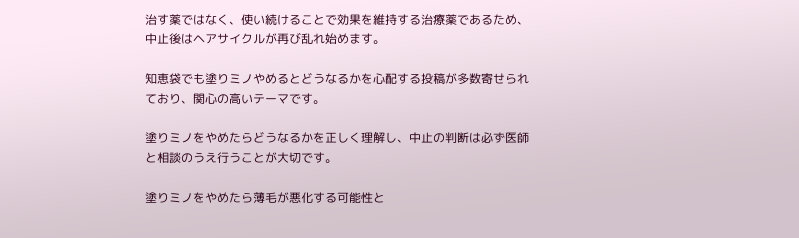治す薬ではなく、使い続けることで効果を維持する治療薬であるため、中止後はヘアサイクルが再び乱れ始めます。

知恵袋でも塗りミノやめるとどうなるかを心配する投稿が多数寄せられており、関心の高いテーマです。

塗りミノをやめたらどうなるかを正しく理解し、中止の判断は必ず医師と相談のうえ行うことが大切です。

塗りミノをやめたら薄毛が悪化する可能性と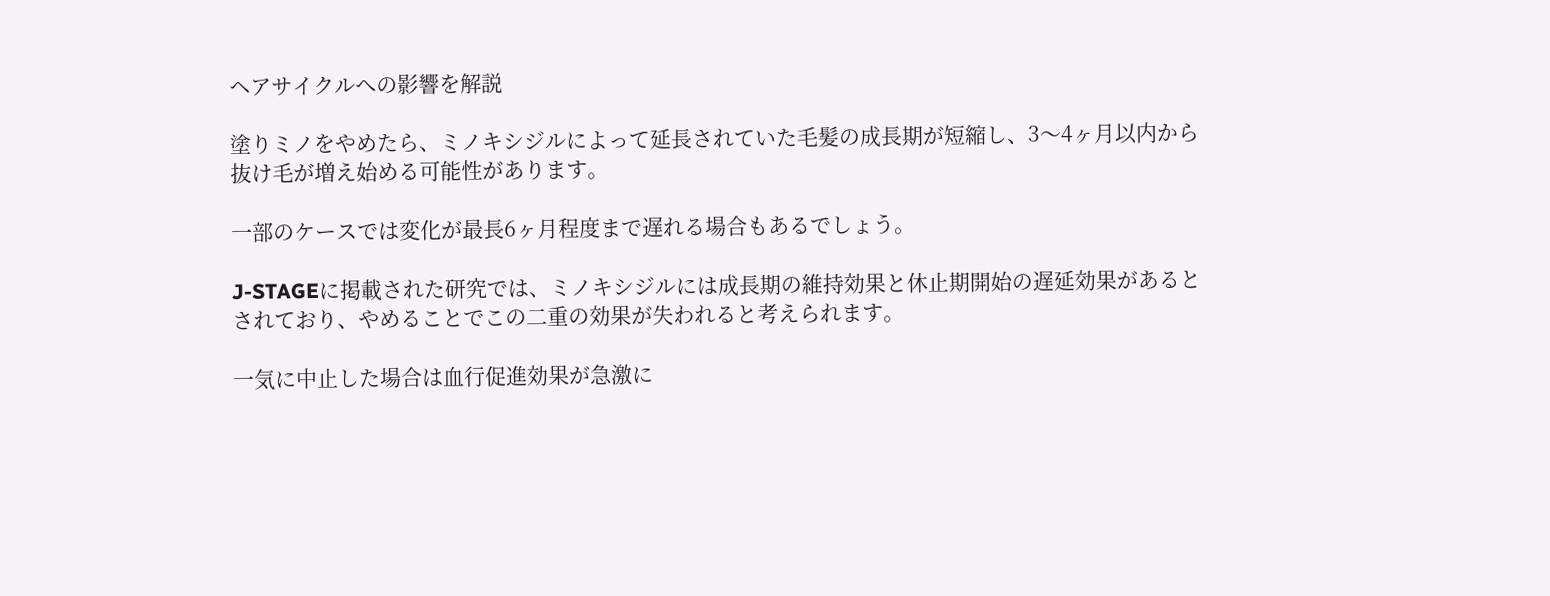ヘアサイクルへの影響を解説

塗りミノをやめたら、ミノキシジルによって延長されていた毛髪の成長期が短縮し、3〜4ヶ月以内から抜け毛が増え始める可能性があります。

一部のケースでは変化が最長6ヶ月程度まで遅れる場合もあるでしょう。

J-STAGEに掲載された研究では、ミノキシジルには成長期の維持効果と休止期開始の遅延効果があるとされており、やめることでこの二重の効果が失われると考えられます。

一気に中止した場合は血行促進効果が急激に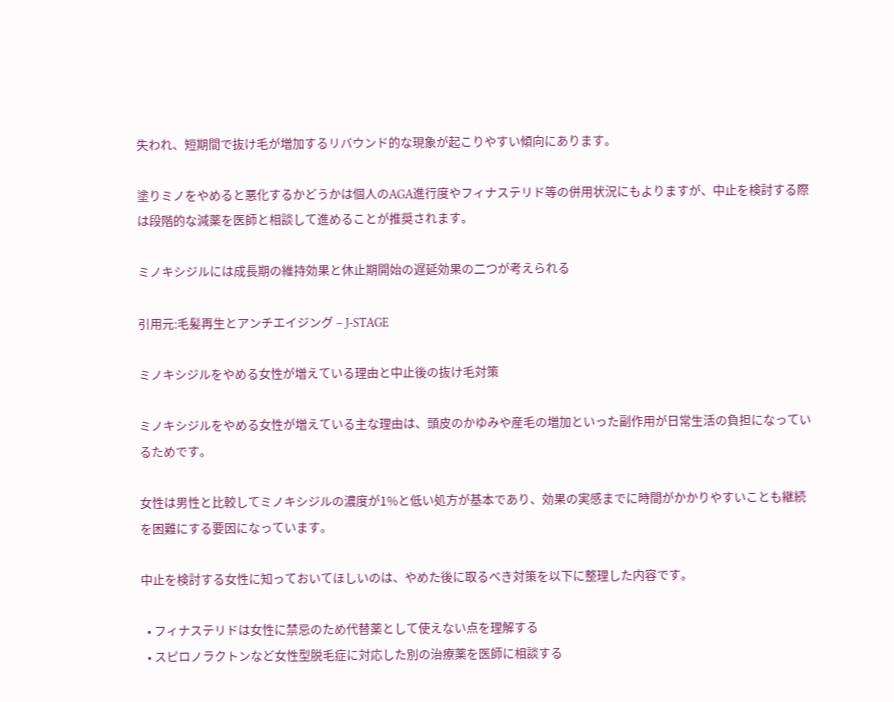失われ、短期間で抜け毛が増加するリバウンド的な現象が起こりやすい傾向にあります。

塗りミノをやめると悪化するかどうかは個人のAGA進行度やフィナステリド等の併用状況にもよりますが、中止を検討する際は段階的な減薬を医師と相談して進めることが推奨されます。

ミノキシジルには成長期の維持効果と休止期開始の遅延効果の二つが考えられる

引用元:毛髪再生とアンチエイジング – J-STAGE

ミノキシジルをやめる女性が増えている理由と中止後の抜け毛対策

ミノキシジルをやめる女性が増えている主な理由は、頭皮のかゆみや産毛の増加といった副作用が日常生活の負担になっているためです。

女性は男性と比較してミノキシジルの濃度が1%と低い処方が基本であり、効果の実感までに時間がかかりやすいことも継続を困難にする要因になっています。

中止を検討する女性に知っておいてほしいのは、やめた後に取るべき対策を以下に整理した内容です。

  • フィナステリドは女性に禁忌のため代替薬として使えない点を理解する
  • スピロノラクトンなど女性型脱毛症に対応した別の治療薬を医師に相談する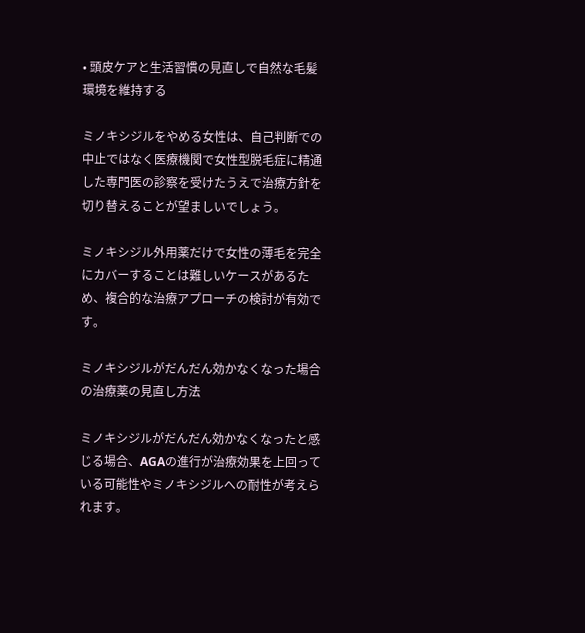• 頭皮ケアと生活習慣の見直しで自然な毛髪環境を維持する

ミノキシジルをやめる女性は、自己判断での中止ではなく医療機関で女性型脱毛症に精通した専門医の診察を受けたうえで治療方針を切り替えることが望ましいでしょう。

ミノキシジル外用薬だけで女性の薄毛を完全にカバーすることは難しいケースがあるため、複合的な治療アプローチの検討が有効です。

ミノキシジルがだんだん効かなくなった場合の治療薬の見直し方法

ミノキシジルがだんだん効かなくなったと感じる場合、AGAの進行が治療効果を上回っている可能性やミノキシジルへの耐性が考えられます。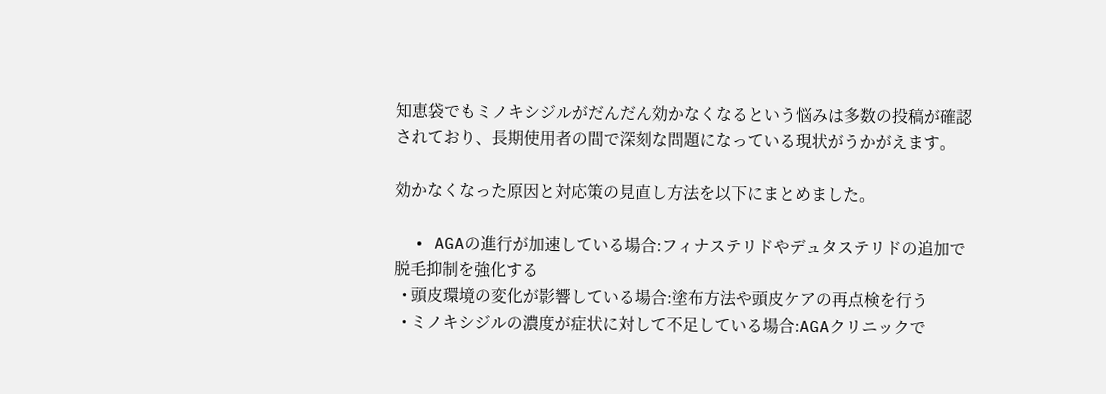知恵袋でもミノキシジルがだんだん効かなくなるという悩みは多数の投稿が確認されており、長期使用者の間で深刻な問題になっている現状がうかがえます。

効かなくなった原因と対応策の見直し方法を以下にまとめました。

  • AGAの進行が加速している場合:フィナステリドやデュタステリドの追加で脱毛抑制を強化する
  • 頭皮環境の変化が影響している場合:塗布方法や頭皮ケアの再点検を行う
  • ミノキシジルの濃度が症状に対して不足している場合:AGAクリニックで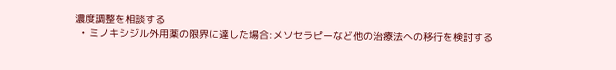濃度調整を相談する
  • ミノキシジル外用薬の限界に達した場合:メソセラピーなど他の治療法への移行を検討する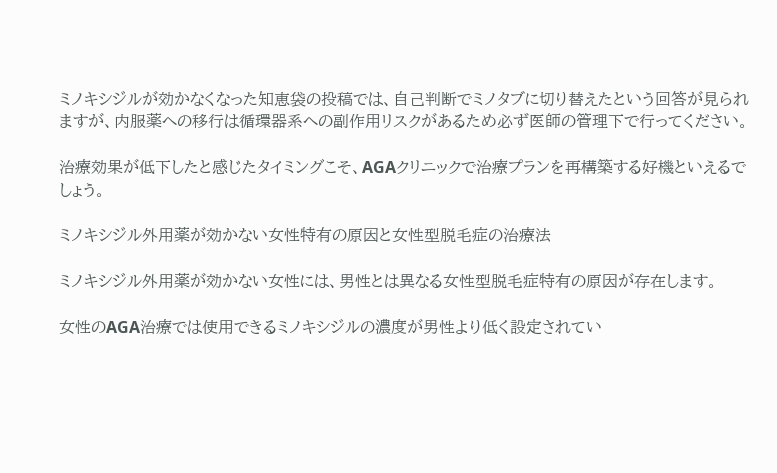ミノキシジルが効かなくなった知恵袋の投稿では、自己判断でミノタブに切り替えたという回答が見られますが、内服薬への移行は循環器系への副作用リスクがあるため必ず医師の管理下で行ってください。

治療効果が低下したと感じたタイミングこそ、AGAクリニックで治療プランを再構築する好機といえるでしょう。

ミノキシジル外用薬が効かない女性特有の原因と女性型脱毛症の治療法

ミノキシジル外用薬が効かない女性には、男性とは異なる女性型脱毛症特有の原因が存在します。

女性のAGA治療では使用できるミノキシジルの濃度が男性より低く設定されてい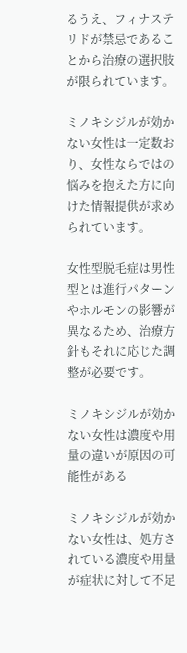るうえ、フィナステリドが禁忌であることから治療の選択肢が限られています。

ミノキシジルが効かない女性は一定数おり、女性ならではの悩みを抱えた方に向けた情報提供が求められています。

女性型脱毛症は男性型とは進行パターンやホルモンの影響が異なるため、治療方針もそれに応じた調整が必要です。

ミノキシジルが効かない女性は濃度や用量の違いが原因の可能性がある

ミノキシジルが効かない女性は、処方されている濃度や用量が症状に対して不足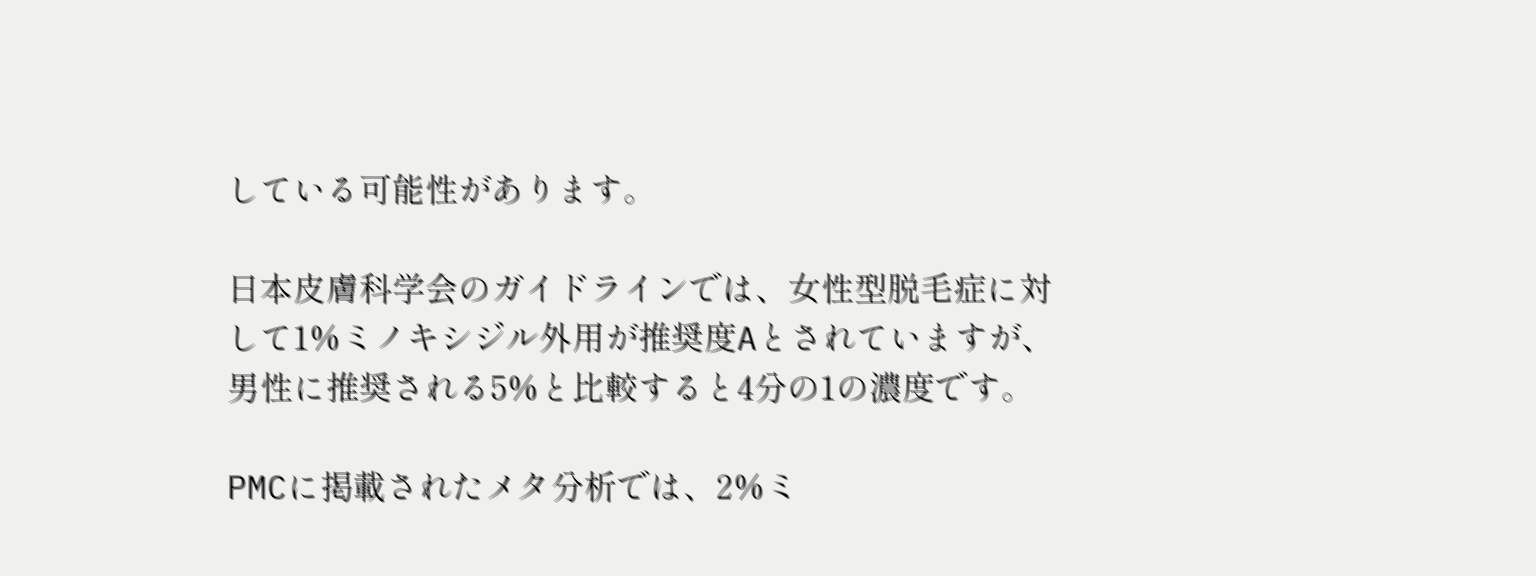している可能性があります。

日本皮膚科学会のガイドラインでは、女性型脱毛症に対して1%ミノキシジル外用が推奨度Aとされていますが、男性に推奨される5%と比較すると4分の1の濃度です。

PMCに掲載されたメタ分析では、2%ミ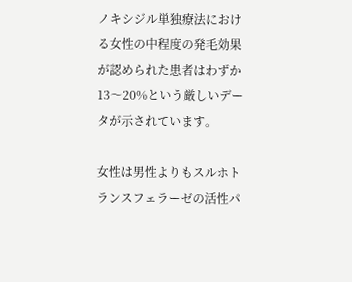ノキシジル単独療法における女性の中程度の発毛効果が認められた患者はわずか13〜20%という厳しいデータが示されています。

女性は男性よりもスルホトランスフェラーゼの活性パ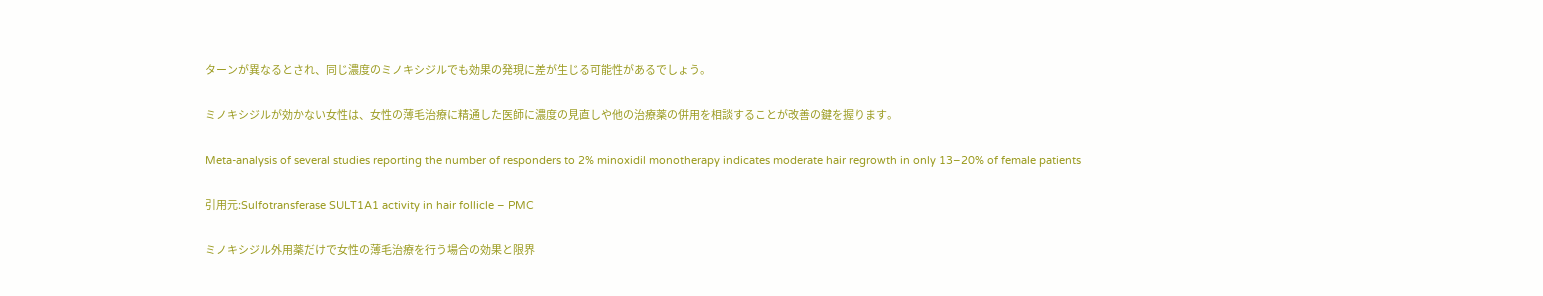ターンが異なるとされ、同じ濃度のミノキシジルでも効果の発現に差が生じる可能性があるでしょう。

ミノキシジルが効かない女性は、女性の薄毛治療に精通した医師に濃度の見直しや他の治療薬の併用を相談することが改善の鍵を握ります。

Meta-analysis of several studies reporting the number of responders to 2% minoxidil monotherapy indicates moderate hair regrowth in only 13–20% of female patients

引用元:Sulfotransferase SULT1A1 activity in hair follicle – PMC

ミノキシジル外用薬だけで女性の薄毛治療を行う場合の効果と限界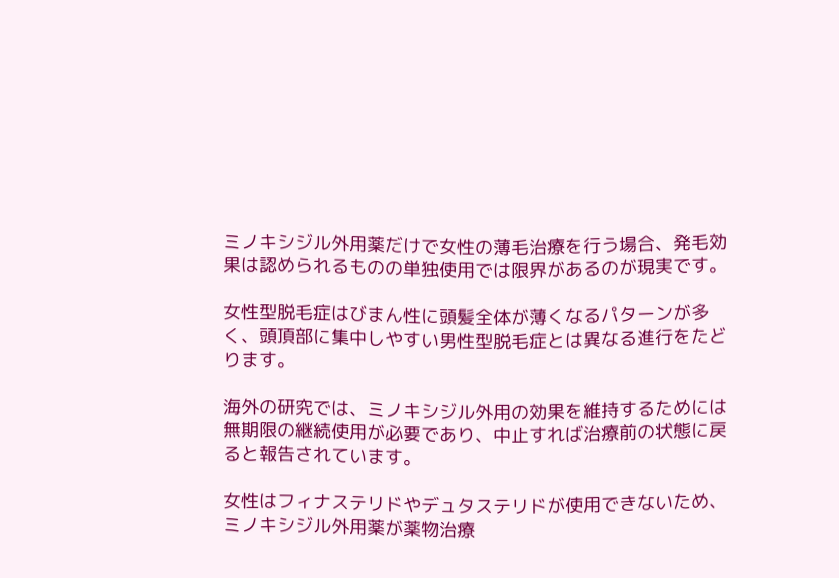ミノキシジル外用薬だけで女性の薄毛治療を行う場合、発毛効果は認められるものの単独使用では限界があるのが現実です。

女性型脱毛症はびまん性に頭髪全体が薄くなるパターンが多く、頭頂部に集中しやすい男性型脱毛症とは異なる進行をたどります。

海外の研究では、ミノキシジル外用の効果を維持するためには無期限の継続使用が必要であり、中止すれば治療前の状態に戻ると報告されています。

女性はフィナステリドやデュタステリドが使用できないため、ミノキシジル外用薬が薬物治療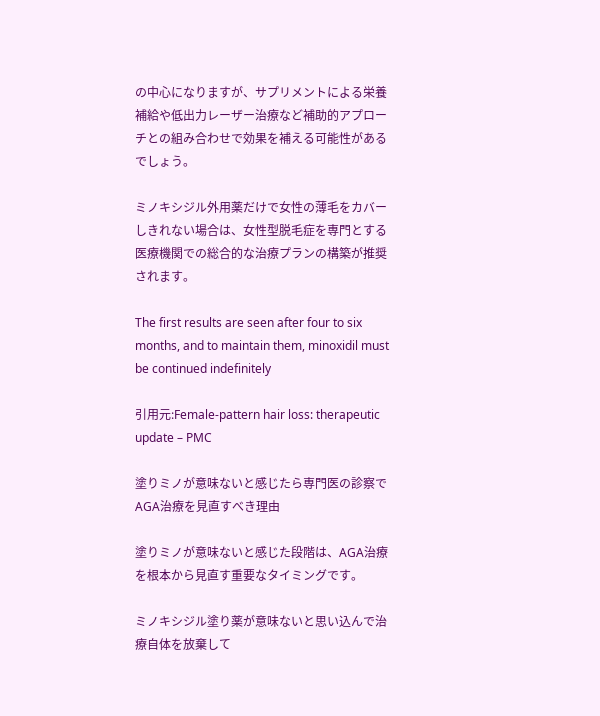の中心になりますが、サプリメントによる栄養補給や低出力レーザー治療など補助的アプローチとの組み合わせで効果を補える可能性があるでしょう。

ミノキシジル外用薬だけで女性の薄毛をカバーしきれない場合は、女性型脱毛症を専門とする医療機関での総合的な治療プランの構築が推奨されます。

The first results are seen after four to six months, and to maintain them, minoxidil must be continued indefinitely

引用元:Female-pattern hair loss: therapeutic update – PMC

塗りミノが意味ないと感じたら専門医の診察でAGA治療を見直すべき理由

塗りミノが意味ないと感じた段階は、AGA治療を根本から見直す重要なタイミングです。

ミノキシジル塗り薬が意味ないと思い込んで治療自体を放棄して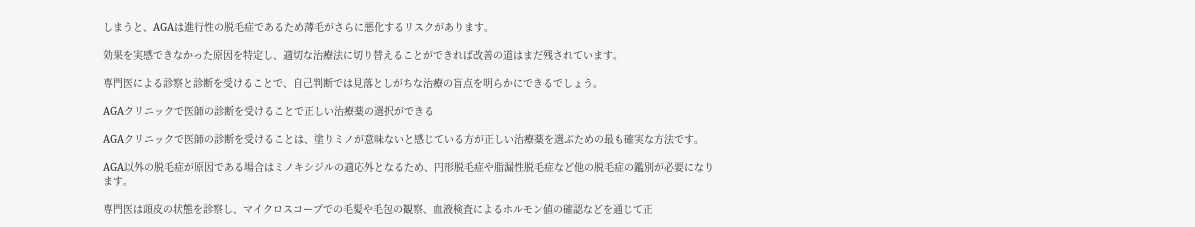しまうと、AGAは進行性の脱毛症であるため薄毛がさらに悪化するリスクがあります。

効果を実感できなかった原因を特定し、適切な治療法に切り替えることができれば改善の道はまだ残されています。

専門医による診察と診断を受けることで、自己判断では見落としがちな治療の盲点を明らかにできるでしょう。

AGAクリニックで医師の診断を受けることで正しい治療薬の選択ができる

AGAクリニックで医師の診断を受けることは、塗りミノが意味ないと感じている方が正しい治療薬を選ぶための最も確実な方法です。

AGA以外の脱毛症が原因である場合はミノキシジルの適応外となるため、円形脱毛症や脂漏性脱毛症など他の脱毛症の鑑別が必要になります。

専門医は頭皮の状態を診察し、マイクロスコープでの毛髪や毛包の観察、血液検査によるホルモン値の確認などを通じて正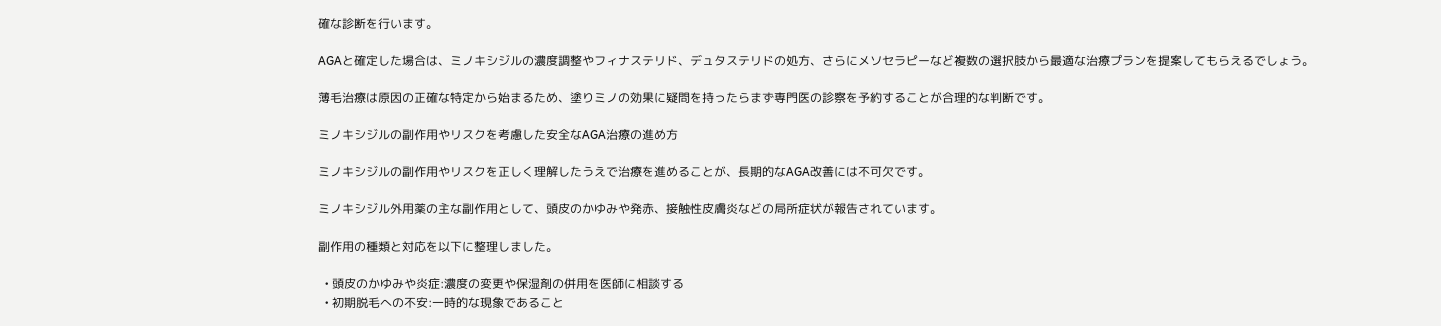確な診断を行います。

AGAと確定した場合は、ミノキシジルの濃度調整やフィナステリド、デュタステリドの処方、さらにメソセラピーなど複数の選択肢から最適な治療プランを提案してもらえるでしょう。

薄毛治療は原因の正確な特定から始まるため、塗りミノの効果に疑問を持ったらまず専門医の診察を予約することが合理的な判断です。

ミノキシジルの副作用やリスクを考慮した安全なAGA治療の進め方

ミノキシジルの副作用やリスクを正しく理解したうえで治療を進めることが、長期的なAGA改善には不可欠です。

ミノキシジル外用薬の主な副作用として、頭皮のかゆみや発赤、接触性皮膚炎などの局所症状が報告されています。

副作用の種類と対応を以下に整理しました。

  • 頭皮のかゆみや炎症:濃度の変更や保湿剤の併用を医師に相談する
  • 初期脱毛への不安:一時的な現象であること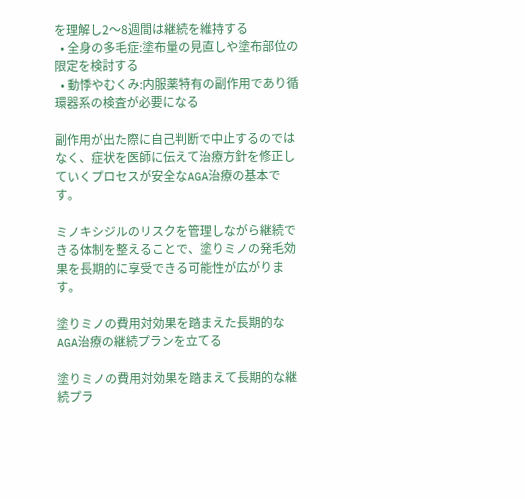を理解し2〜8週間は継続を維持する
  • 全身の多毛症:塗布量の見直しや塗布部位の限定を検討する
  • 動悸やむくみ:内服薬特有の副作用であり循環器系の検査が必要になる

副作用が出た際に自己判断で中止するのではなく、症状を医師に伝えて治療方針を修正していくプロセスが安全なAGA治療の基本です。

ミノキシジルのリスクを管理しながら継続できる体制を整えることで、塗りミノの発毛効果を長期的に享受できる可能性が広がります。

塗りミノの費用対効果を踏まえた長期的なAGA治療の継続プランを立てる

塗りミノの費用対効果を踏まえて長期的な継続プラ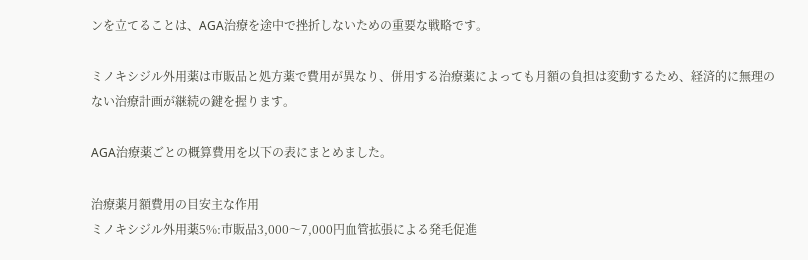ンを立てることは、AGA治療を途中で挫折しないための重要な戦略です。

ミノキシジル外用薬は市販品と処方薬で費用が異なり、併用する治療薬によっても月額の負担は変動するため、経済的に無理のない治療計画が継続の鍵を握ります。

AGA治療薬ごとの概算費用を以下の表にまとめました。

治療薬月額費用の目安主な作用
ミノキシジル外用薬5%:市販品3,000〜7,000円血管拡張による発毛促進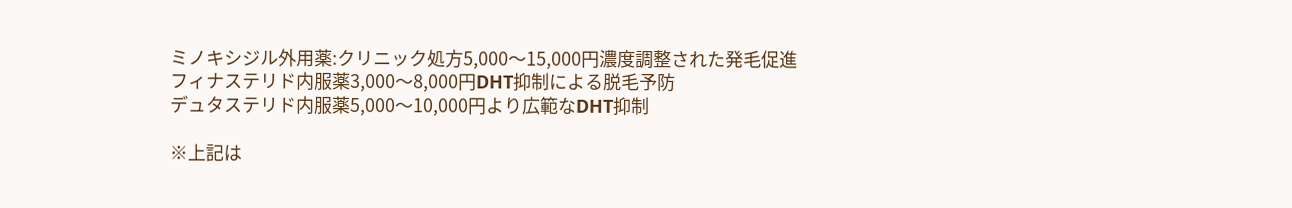ミノキシジル外用薬:クリニック処方5,000〜15,000円濃度調整された発毛促進
フィナステリド内服薬3,000〜8,000円DHT抑制による脱毛予防
デュタステリド内服薬5,000〜10,000円より広範なDHT抑制

※上記は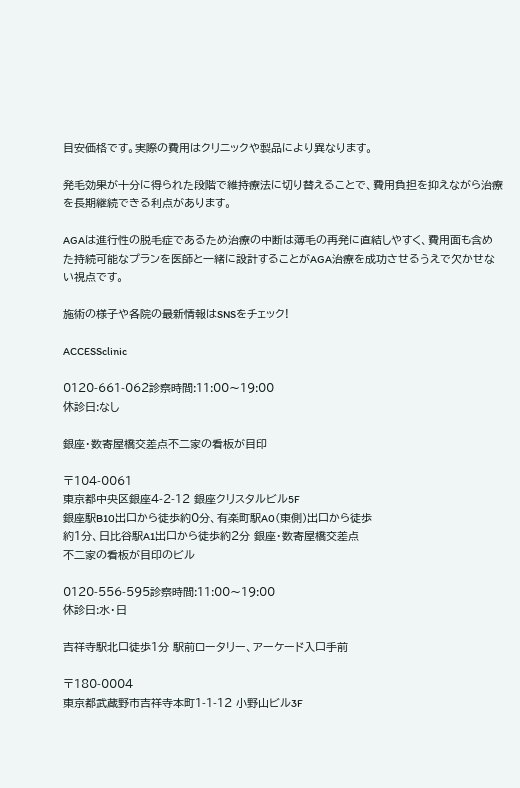目安価格です。実際の費用はクリニックや製品により異なります。

発毛効果が十分に得られた段階で維持療法に切り替えることで、費用負担を抑えながら治療を長期継続できる利点があります。

AGAは進行性の脱毛症であるため治療の中断は薄毛の再発に直結しやすく、費用面も含めた持続可能なプランを医師と一緒に設計することがAGA治療を成功させるうえで欠かせない視点です。

施術の様子や各院の最新情報はSNSをチェック!

ACCESSclinic

0120-661-062診察時間:11:00〜19:00
休診日:なし

銀座・数寄屋橋交差点不二家の看板が目印

〒104-0061
東京都中央区銀座4-2-12 銀座クリスタルビル5F
銀座駅B10出口から徒歩約0分、有楽町駅A0(東側)出口から徒歩
約1分、日比谷駅A1出口から徒歩約2分 銀座・数寄屋橋交差点
不二家の看板が目印のビル

0120-556-595診察時間:11:00〜19:00
休診日:水・日

吉祥寺駅北口徒歩1分 駅前ロータリー、アーケード入口手前

〒180-0004
東京都武蔵野市吉祥寺本町1-1-12 小野山ビル3F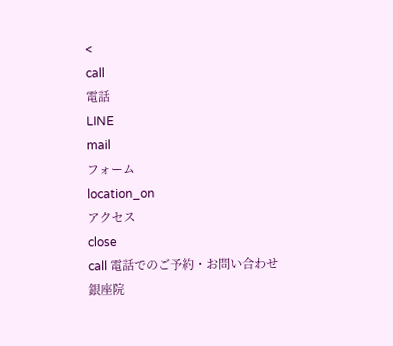<
call
電話
LINE
mail
フォーム
location_on
アクセス
close
call 電話でのご予約・お問い合わせ
銀座院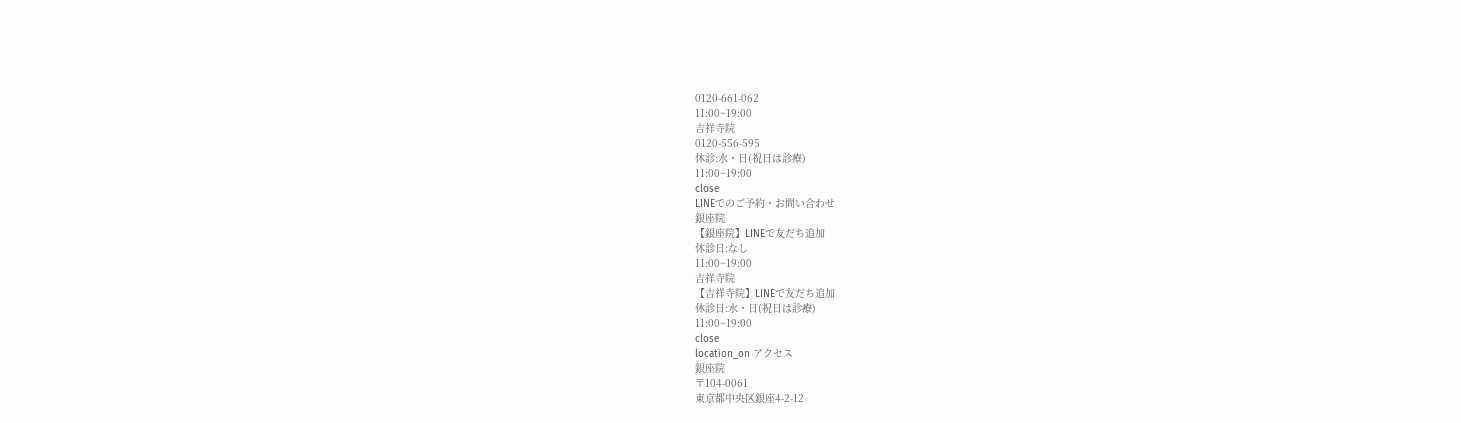0120-661-062
11:00~19:00
吉祥寺院
0120-556-595
休診:水・日(祝日は診療)
11:00~19:00
close
LINEでのご予約・お問い合わせ
銀座院
【銀座院】LINEで友だち追加
休診日:なし
11:00~19:00
吉祥寺院
【吉祥寺院】LINEで友だち追加
休診日:水・日(祝日は診療)
11:00~19:00
close
location_on アクセス
銀座院
〒104-0061
東京都中央区銀座4-2-12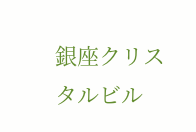銀座クリスタルビル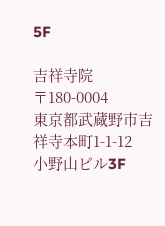5F

吉祥寺院
〒180-0004
東京都武蔵野市吉祥寺本町1-1-12
小野山ビル3F